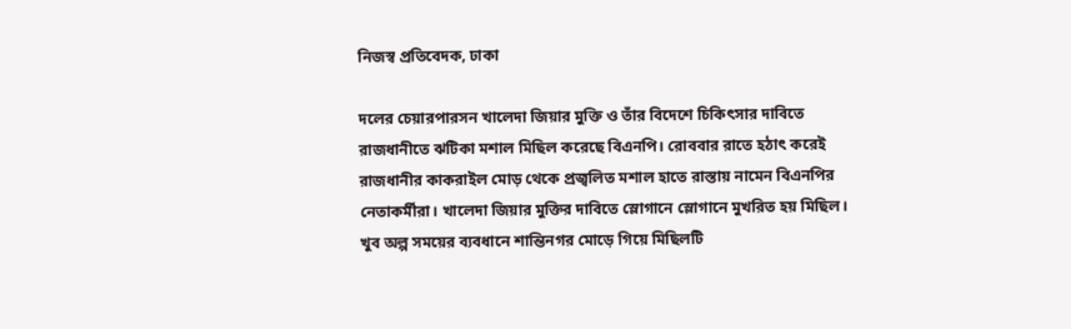নিজস্ব প্রতিবেদক, ঢাকা

দলের চেয়ারপারসন খালেদা জিয়ার মুক্তি ও তাঁর বিদেশে চিকিৎসার দাবিতে রাজধানীতে ঝটিকা মশাল মিছিল করেছে বিএনপি। রোববার রাতে হঠাৎ করেই রাজধানীর কাকরাইল মোড় থেকে প্রজ্বলিত মশাল হাতে রাস্তায় নামেন বিএনপির নেতাকর্মীরা। খালেদা জিয়ার মুক্তির দাবিতে স্লোগানে স্লোগানে মুখরিত হয় মিছিল। খুব অল্প সময়ের ব্যবধানে শান্তিনগর মোড়ে গিয়ে মিছিলটি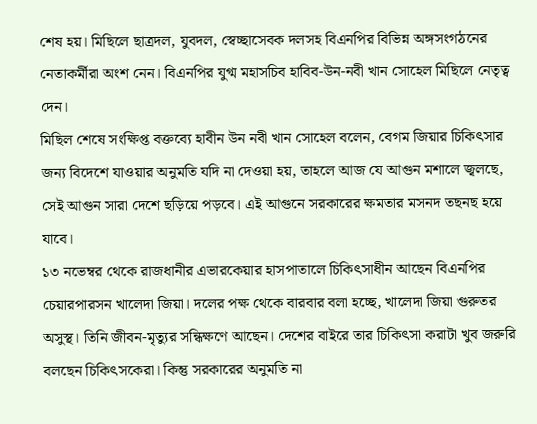শেষ হয়। মিছিলে ছাত্রদল, যুবদল, স্বেচ্ছাসেবক দলসহ বিএনপির বিভিন্ন অঙ্গসংগঠনের নেতাকর্মীরা অংশ নেন। বিএনপির যুগ্ম মহাসচিব হাবিব-উন-নবী খান সোহেল মিছিলে নেতৃত্ব দেন।
মিছিল শেষে সংক্ষিপ্ত বক্তব্যে হাবীন উন নবী খান সোহেল বলেন, বেগম জিয়ার চিকিৎসার জন্য বিদেশে যাওয়ার অনুমতি যদি না দেওয়া হয়, তাহলে আজ যে আগুন মশালে জ্বলছে, সেই আগুন সারা দেশে ছড়িয়ে পড়বে। এই আগুনে সরকারের ক্ষমতার মসনদ তছনছ হয়ে যাবে।
১৩ নভেম্বর থেকে রাজধানীর এভারকেয়ার হাসপাতালে চিকিৎসাধীন আছেন বিএনপির চেয়ারপারসন খালেদা জিয়া। দলের পক্ষ থেকে বারবার বলা হচ্ছে, খালেদা জিয়া গুরুতর অসুস্থ। তিনি জীবন-মৃত্যুর সন্ধিক্ষণে আছেন। দেশের বাইরে তার চিকিৎসা করাটা খুব জরুরি বলছেন চিকিৎসকেরা। কিন্তু সরকারের অনুমতি না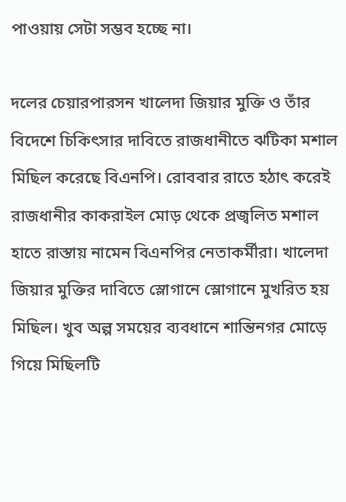পাওয়ায় সেটা সম্ভব হচ্ছে না।

দলের চেয়ারপারসন খালেদা জিয়ার মুক্তি ও তাঁর বিদেশে চিকিৎসার দাবিতে রাজধানীতে ঝটিকা মশাল মিছিল করেছে বিএনপি। রোববার রাতে হঠাৎ করেই রাজধানীর কাকরাইল মোড় থেকে প্রজ্বলিত মশাল হাতে রাস্তায় নামেন বিএনপির নেতাকর্মীরা। খালেদা জিয়ার মুক্তির দাবিতে স্লোগানে স্লোগানে মুখরিত হয় মিছিল। খুব অল্প সময়ের ব্যবধানে শান্তিনগর মোড়ে গিয়ে মিছিলটি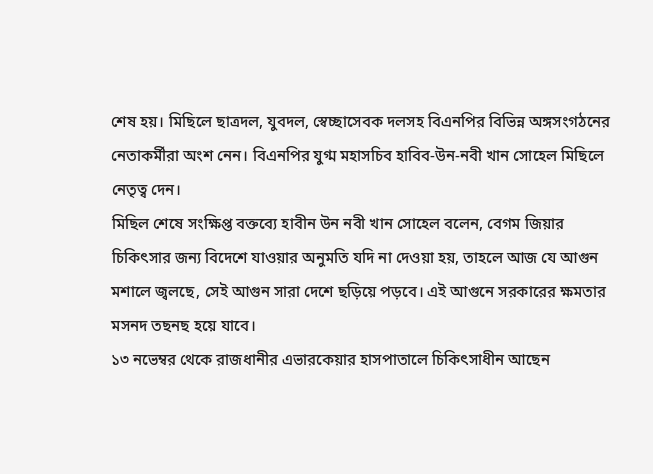শেষ হয়। মিছিলে ছাত্রদল, যুবদল, স্বেচ্ছাসেবক দলসহ বিএনপির বিভিন্ন অঙ্গসংগঠনের নেতাকর্মীরা অংশ নেন। বিএনপির যুগ্ম মহাসচিব হাবিব-উন-নবী খান সোহেল মিছিলে নেতৃত্ব দেন।
মিছিল শেষে সংক্ষিপ্ত বক্তব্যে হাবীন উন নবী খান সোহেল বলেন, বেগম জিয়ার চিকিৎসার জন্য বিদেশে যাওয়ার অনুমতি যদি না দেওয়া হয়, তাহলে আজ যে আগুন মশালে জ্বলছে, সেই আগুন সারা দেশে ছড়িয়ে পড়বে। এই আগুনে সরকারের ক্ষমতার মসনদ তছনছ হয়ে যাবে।
১৩ নভেম্বর থেকে রাজধানীর এভারকেয়ার হাসপাতালে চিকিৎসাধীন আছেন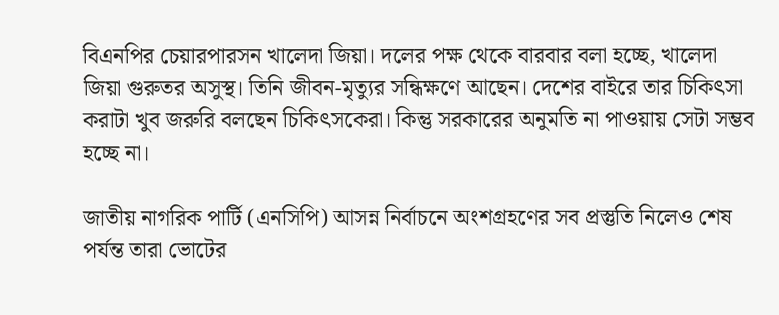বিএনপির চেয়ারপারসন খালেদা জিয়া। দলের পক্ষ থেকে বারবার বলা হচ্ছে, খালেদা জিয়া গুরুতর অসুস্থ। তিনি জীবন-মৃত্যুর সন্ধিক্ষণে আছেন। দেশের বাইরে তার চিকিৎসা করাটা খুব জরুরি বলছেন চিকিৎসকেরা। কিন্তু সরকারের অনুমতি না পাওয়ায় সেটা সম্ভব হচ্ছে না।

জাতীয় নাগরিক পার্টি (এনসিপি) আসন্ন নির্বাচনে অংশগ্রহণের সব প্রস্তুতি নিলেও শেষ পর্যন্ত তারা ভোটের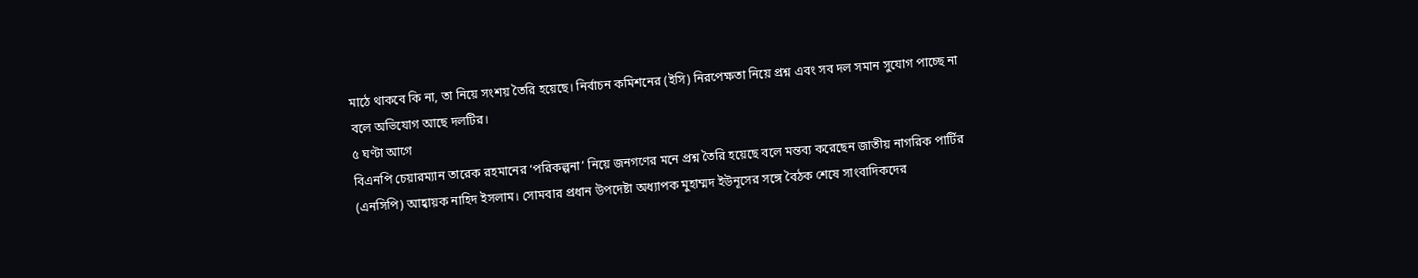মাঠে থাকবে কি না, তা নিয়ে সংশয় তৈরি হয়েছে। নির্বাচন কমিশনের (ইসি) নিরপেক্ষতা নিয়ে প্রশ্ন এবং সব দল সমান সুযোগ পাচ্ছে না বলে অভিযোগ আছে দলটির।
৫ ঘণ্টা আগে
বিএনপি চেয়ারম্যান তারেক রহমানের ‘পরিকল্পনা’ নিয়ে জনগণের মনে প্রশ্ন তৈরি হয়েছে বলে মন্তব্য করেছেন জাতীয় নাগরিক পার্টির (এনসিপি) আহ্বায়ক নাহিদ ইসলাম। সোমবার প্রধান উপদেষ্টা অধ্যাপক মুহাম্মদ ইউনূসের সঙ্গে বৈঠক শেষে সাংবাদিকদের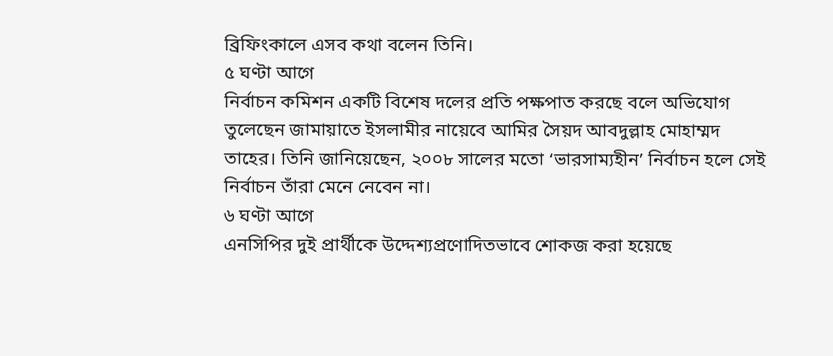ব্রিফিংকালে এসব কথা বলেন তিনি।
৫ ঘণ্টা আগে
নির্বাচন কমিশন একটি বিশেষ দলের প্রতি পক্ষপাত করছে বলে অভিযোগ তুলেছেন জামায়াতে ইসলামীর নায়েবে আমির সৈয়দ আবদুল্লাহ মোহাম্মদ তাহের। তিনি জানিয়েছেন, ২০০৮ সালের মতো ‘ভারসাম্যহীন’ নির্বাচন হলে সেই নির্বাচন তাঁরা মেনে নেবেন না।
৬ ঘণ্টা আগে
এনসিপির দুই প্রার্থীকে উদ্দেশ্যপ্রণোদিতভাবে শোকজ করা হয়েছে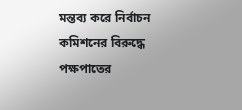মন্তব্য করে নির্বাচন কমিশনের বিরুদ্ধে পক্ষপাতের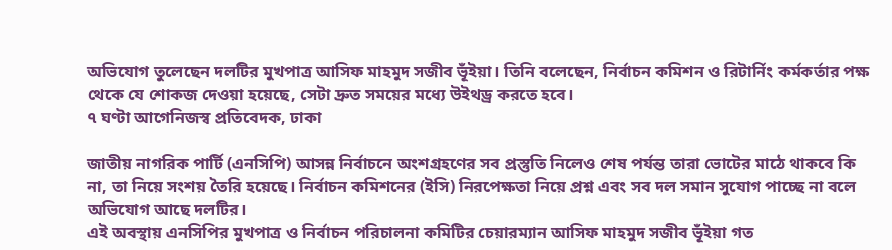অভিযোগ তুলেছেন দলটির মুখপাত্র আসিফ মাহমুদ সজীব ভূঁইয়া। তিনি বলেছেন, নির্বাচন কমিশন ও রিটার্নিং কর্মকর্তার পক্ষ থেকে যে শোকজ দেওয়া হয়েছে, সেটা দ্রুত সময়ের মধ্যে উইথড্র করতে হবে।
৭ ঘণ্টা আগেনিজস্ব প্রতিবেদক, ঢাকা

জাতীয় নাগরিক পার্টি (এনসিপি) আসন্ন নির্বাচনে অংশগ্রহণের সব প্রস্তুতি নিলেও শেষ পর্যন্ত তারা ভোটের মাঠে থাকবে কি না, তা নিয়ে সংশয় তৈরি হয়েছে। নির্বাচন কমিশনের (ইসি) নিরপেক্ষতা নিয়ে প্রশ্ন এবং সব দল সমান সুযোগ পাচ্ছে না বলে অভিযোগ আছে দলটির।
এই অবস্থায় এনসিপির মুখপাত্র ও নির্বাচন পরিচালনা কমিটির চেয়ারম্যান আসিফ মাহমুদ সজীব ভূঁইয়া গত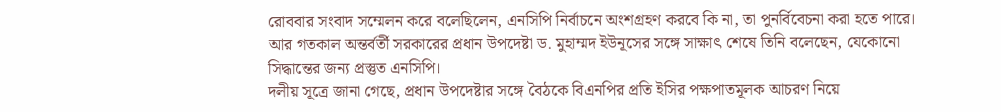রোববার সংবাদ সম্মেলন করে বলেছিলেন, এনসিপি নির্বাচনে অংশগ্রহণ করবে কি না, তা পুনর্বিবেচনা করা হতে পারে। আর গতকাল অন্তর্বর্তী সরকারের প্রধান উপদেষ্টা ড. মুহাম্মদ ইউনূসের সঙ্গে সাক্ষাৎ শেষে তিনি বলেছেন, যেকোনো সিদ্ধান্তের জন্য প্রস্তুত এনসিপি।
দলীয় সূত্রে জানা গেছে, প্রধান উপদেষ্টার সঙ্গে বৈঠকে বিএনপির প্রতি ইসির পক্ষপাতমূলক আচরণ নিয়ে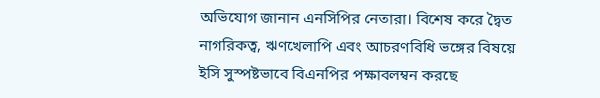অভিযোগ জানান এনসিপির নেতারা। বিশেষ করে দ্বৈত নাগরিকত্ব, ঋণখেলাপি এবং আচরণবিধি ভঙ্গের বিষয়ে ইসি সুস্পষ্টভাবে বিএনপির পক্ষাবলম্বন করছে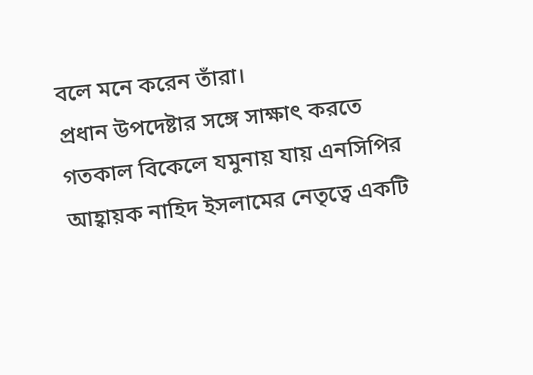বলে মনে করেন তাঁরা।
প্রধান উপদেষ্টার সঙ্গে সাক্ষাৎ করতে গতকাল বিকেলে যমুনায় যায় এনসিপির আহ্বায়ক নাহিদ ইসলামের নেতৃত্বে একটি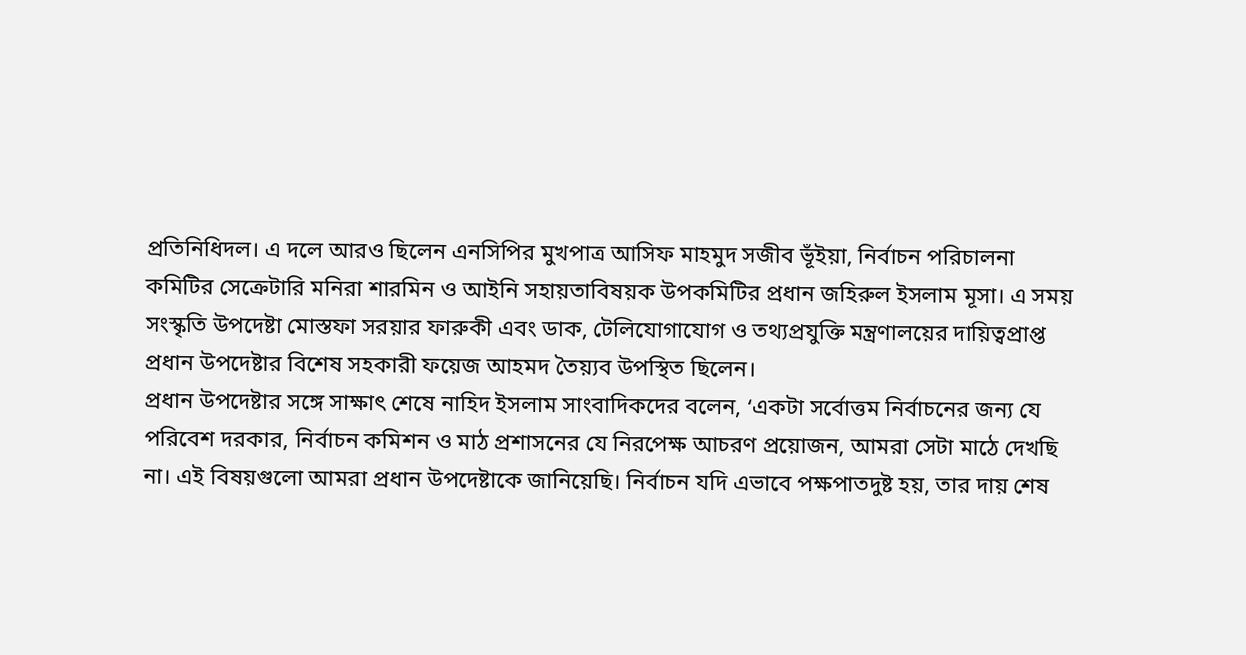প্রতিনিধিদল। এ দলে আরও ছিলেন এনসিপির মুখপাত্র আসিফ মাহমুদ সজীব ভূঁইয়া, নির্বাচন পরিচালনা কমিটির সেক্রেটারি মনিরা শারমিন ও আইনি সহায়তাবিষয়ক উপকমিটির প্রধান জহিরুল ইসলাম মূসা। এ সময় সংস্কৃতি উপদেষ্টা মোস্তফা সরয়ার ফারুকী এবং ডাক, টেলিযোগাযোগ ও তথ্যপ্রযুক্তি মন্ত্রণালয়ের দায়িত্বপ্রাপ্ত প্রধান উপদেষ্টার বিশেষ সহকারী ফয়েজ আহমদ তৈয়্যব উপস্থিত ছিলেন।
প্রধান উপদেষ্টার সঙ্গে সাক্ষাৎ শেষে নাহিদ ইসলাম সাংবাদিকদের বলেন, ‘একটা সর্বোত্তম নির্বাচনের জন্য যে পরিবেশ দরকার, নির্বাচন কমিশন ও মাঠ প্রশাসনের যে নিরপেক্ষ আচরণ প্রয়োজন, আমরা সেটা মাঠে দেখছি না। এই বিষয়গুলো আমরা প্রধান উপদেষ্টাকে জানিয়েছি। নির্বাচন যদি এভাবে পক্ষপাতদুষ্ট হয়, তার দায় শেষ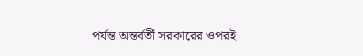পর্যন্ত অন্তর্বর্তী সরকারের ওপরই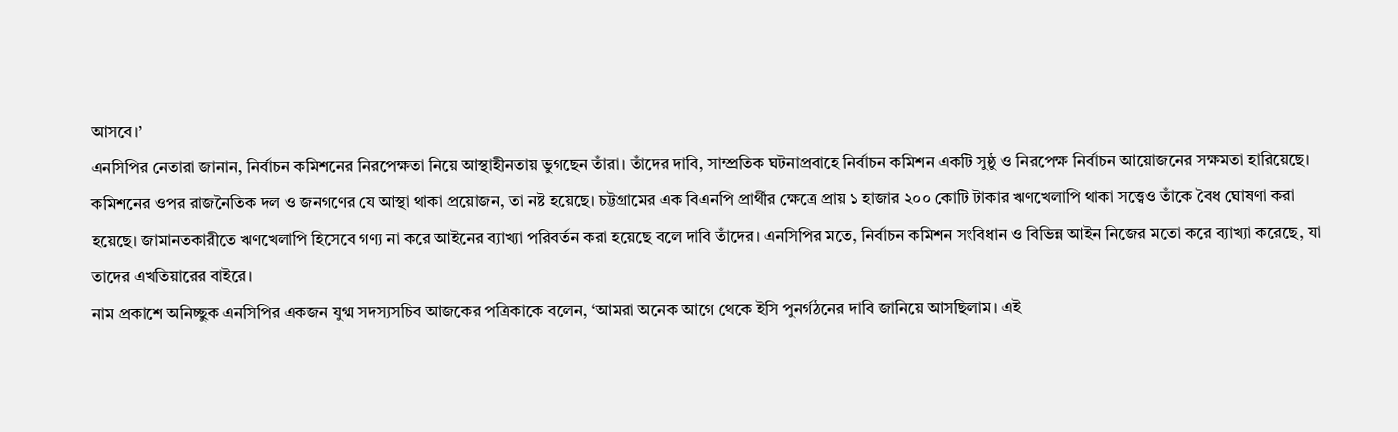আসবে।’
এনসিপির নেতারা জানান, নির্বাচন কমিশনের নিরপেক্ষতা নিয়ে আস্থাহীনতায় ভুগছেন তাঁরা। তাঁদের দাবি, সাম্প্রতিক ঘটনাপ্রবাহে নির্বাচন কমিশন একটি সুষ্ঠু ও নিরপেক্ষ নির্বাচন আয়োজনের সক্ষমতা হারিয়েছে। কমিশনের ওপর রাজনৈতিক দল ও জনগণের যে আস্থা থাকা প্রয়োজন, তা নষ্ট হয়েছে। চট্টগ্রামের এক বিএনপি প্রার্থীর ক্ষেত্রে প্রায় ১ হাজার ২০০ কোটি টাকার ঋণখেলাপি থাকা সত্ত্বেও তাঁকে বৈধ ঘোষণা করা হয়েছে। জামানতকারীতে ঋণখেলাপি হিসেবে গণ্য না করে আইনের ব্যাখ্যা পরিবর্তন করা হয়েছে বলে দাবি তাঁদের। এনসিপির মতে, নির্বাচন কমিশন সংবিধান ও বিভিন্ন আইন নিজের মতো করে ব্যাখ্যা করেছে, যা তাদের এখতিয়ারের বাইরে।
নাম প্রকাশে অনিচ্ছুক এনসিপির একজন যুগ্ম সদস্যসচিব আজকের পত্রিকাকে বলেন, ‘আমরা অনেক আগে থেকে ইসি পুনর্গঠনের দাবি জানিয়ে আসছিলাম। এই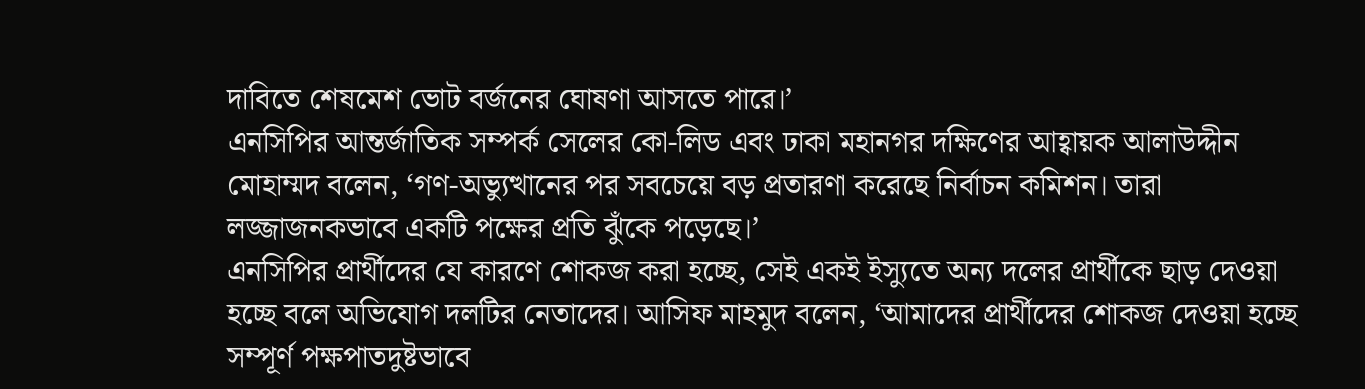দাবিতে শেষমেশ ভোট বর্জনের ঘোষণা আসতে পারে।’
এনসিপির আন্তর্জাতিক সম্পর্ক সেলের কো-লিড এবং ঢাকা মহানগর দক্ষিণের আহ্বায়ক আলাউদ্দীন মোহাম্মদ বলেন, ‘গণ-অভ্যুত্থানের পর সবচেয়ে বড় প্রতারণা করেছে নির্বাচন কমিশন। তারা লজ্জাজনকভাবে একটি পক্ষের প্রতি ঝুঁকে পড়েছে।’
এনসিপির প্রার্থীদের যে কারণে শোকজ করা হচ্ছে, সেই একই ইস্যুতে অন্য দলের প্রার্থীকে ছাড় দেওয়া হচ্ছে বলে অভিযোগ দলটির নেতাদের। আসিফ মাহমুদ বলেন, ‘আমাদের প্রার্থীদের শোকজ দেওয়া হচ্ছে সম্পূর্ণ পক্ষপাতদুষ্টভাবে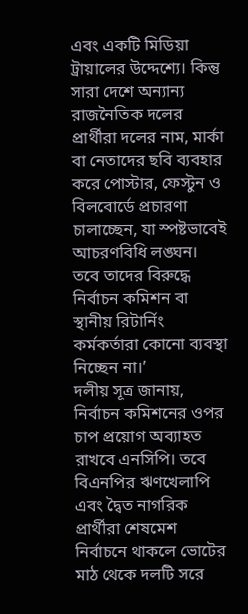এবং একটি মিডিয়া ট্রায়ালের উদ্দেশ্যে। কিন্তু সারা দেশে অন্যান্য রাজনৈতিক দলের প্রার্থীরা দলের নাম, মার্কা বা নেতাদের ছবি ব্যবহার করে পোস্টার, ফেস্টুন ও বিলবোর্ডে প্রচারণা চালাচ্ছেন, যা স্পষ্টভাবেই আচরণবিধি লঙ্ঘন। তবে তাদের বিরুদ্ধে নির্বাচন কমিশন বা স্থানীয় রিটার্নিং কর্মকর্তারা কোনো ব্যবস্থা নিচ্ছেন না।’
দলীয় সূত্র জানায়, নির্বাচন কমিশনের ওপর চাপ প্রয়োগ অব্যাহত রাখবে এনসিপি। তবে বিএনপির ঋণখেলাপি এবং দ্বৈত নাগরিক প্রার্থীরা শেষমেশ নির্বাচনে থাকলে ভোটের মাঠ থেকে দলটি সরে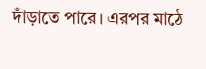দাঁড়াতে পারে। এরপর মাঠে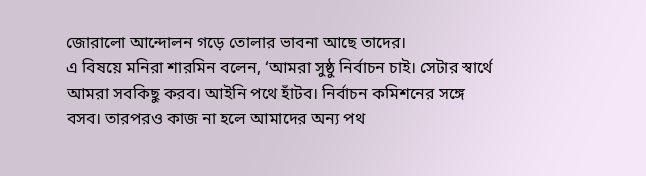জোরালো আন্দোলন গড়ে তোলার ভাবনা আছে তাদের।
এ বিষয়ে মনিরা শারমিন বলেন, ‘আমরা সুষ্ঠু নির্বাচন চাই। সেটার স্বার্থে আমরা সবকিছু করব। আইনি পথে হাঁটব। নির্বাচন কমিশনের সঙ্গে বসব। তারপরও কাজ না হলে আমাদের অন্য পথ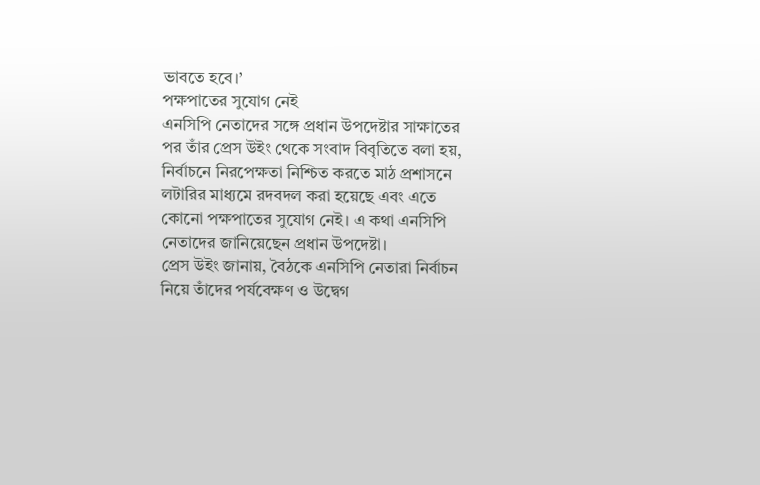ভাবতে হবে।’
পক্ষপাতের সুযোগ নেই
এনসিপি নেতাদের সঙ্গে প্রধান উপদেষ্টার সাক্ষাতের পর তাঁর প্রেস উইং থেকে সংবাদ বিবৃতিতে বলা হয়, নির্বাচনে নিরপেক্ষতা নিশ্চিত করতে মাঠ প্রশাসনে লটারির মাধ্যমে রদবদল করা হয়েছে এবং এতে কোনো পক্ষপাতের সুযোগ নেই। এ কথা এনসিপি নেতাদের জানিয়েছেন প্রধান উপদেষ্টা।
প্রেস উইং জানায়, বৈঠকে এনসিপি নেতারা নির্বাচন নিয়ে তাঁদের পর্যবেক্ষণ ও উদ্বেগ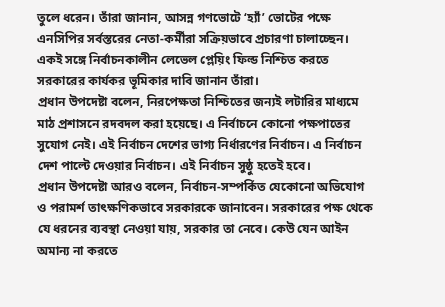তুলে ধরেন। তাঁরা জানান, আসন্ন গণভোটে ‘হ্যাঁ’ ভোটের পক্ষে এনসিপির সর্বস্তরের নেতা-কর্মীরা সক্রিয়ভাবে প্রচারণা চালাচ্ছেন। একই সঙ্গে নির্বাচনকালীন লেভেল প্লেয়িং ফিল্ড নিশ্চিত করতে সরকারের কার্যকর ভূমিকার দাবি জানান তাঁরা।
প্রধান উপদেষ্টা বলেন, নিরপেক্ষতা নিশ্চিতের জন্যই লটারির মাধ্যমে মাঠ প্রশাসনে রদবদল করা হয়েছে। এ নির্বাচনে কোনো পক্ষপাতের সুযোগ নেই। এই নির্বাচন দেশের ভাগ্য নির্ধারণের নির্বাচন। এ নির্বাচন দেশ পাল্টে দেওয়ার নির্বাচন। এই নির্বাচন সুষ্ঠু হতেই হবে।
প্রধান উপদেষ্টা আরও বলেন, নির্বাচন-সম্পর্কিত যেকোনো অভিযোগ ও পরামর্শ তাৎক্ষণিকভাবে সরকারকে জানাবেন। সরকারের পক্ষ থেকে যে ধরনের ব্যবস্থা নেওয়া যায়, সরকার তা নেবে। কেউ যেন আইন অমান্য না করতে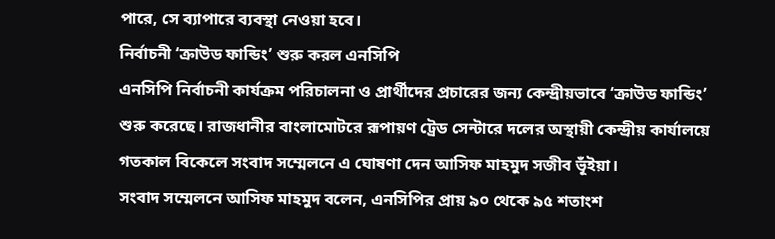পারে, সে ব্যাপারে ব্যবস্থা নেওয়া হবে।
নির্বাচনী ‘ক্রাউড ফান্ডিং’ শুরু করল এনসিপি
এনসিপি নির্বাচনী কার্যক্রম পরিচালনা ও প্রার্থীদের প্রচারের জন্য কেন্দ্রীয়ভাবে ‘ক্রাউড ফান্ডিং’ শুরু করেছে। রাজধানীর বাংলামোটরে রূপায়ণ ট্রেড সেন্টারে দলের অস্থায়ী কেন্দ্রীয় কার্যালয়ে গতকাল বিকেলে সংবাদ সম্মেলনে এ ঘোষণা দেন আসিফ মাহমুদ সজীব ভূঁইয়া।
সংবাদ সম্মেলনে আসিফ মাহমুদ বলেন, এনসিপির প্রায় ৯০ থেকে ৯৫ শতাংশ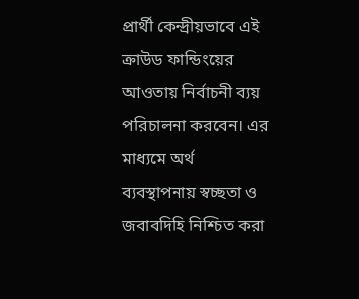প্রার্থী কেন্দ্রীয়ভাবে এই ক্রাউড ফান্ডিংয়ের আওতায় নির্বাচনী ব্যয় পরিচালনা করবেন। এর মাধ্যমে অর্থ ব্যবস্থাপনায় স্বচ্ছতা ও জবাবদিহি নিশ্চিত করা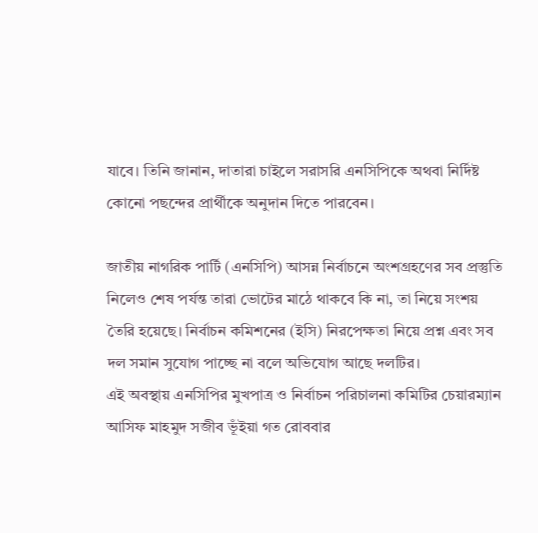যাবে। তিনি জানান, দাতারা চাইলে সরাসরি এনসিপিকে অথবা নির্দিষ্ট কোনো পছন্দের প্রার্থীকে অনুদান দিতে পারবেন।

জাতীয় নাগরিক পার্টি (এনসিপি) আসন্ন নির্বাচনে অংশগ্রহণের সব প্রস্তুতি নিলেও শেষ পর্যন্ত তারা ভোটের মাঠে থাকবে কি না, তা নিয়ে সংশয় তৈরি হয়েছে। নির্বাচন কমিশনের (ইসি) নিরপেক্ষতা নিয়ে প্রশ্ন এবং সব দল সমান সুযোগ পাচ্ছে না বলে অভিযোগ আছে দলটির।
এই অবস্থায় এনসিপির মুখপাত্র ও নির্বাচন পরিচালনা কমিটির চেয়ারম্যান আসিফ মাহমুদ সজীব ভূঁইয়া গত রোববার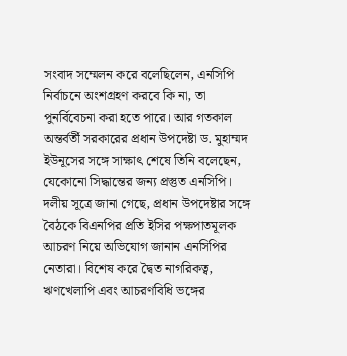সংবাদ সম্মেলন করে বলেছিলেন, এনসিপি নির্বাচনে অংশগ্রহণ করবে কি না, তা পুনর্বিবেচনা করা হতে পারে। আর গতকাল অন্তর্বর্তী সরকারের প্রধান উপদেষ্টা ড. মুহাম্মদ ইউনূসের সঙ্গে সাক্ষাৎ শেষে তিনি বলেছেন, যেকোনো সিদ্ধান্তের জন্য প্রস্তুত এনসিপি।
দলীয় সূত্রে জানা গেছে, প্রধান উপদেষ্টার সঙ্গে বৈঠকে বিএনপির প্রতি ইসির পক্ষপাতমূলক আচরণ নিয়ে অভিযোগ জানান এনসিপির নেতারা। বিশেষ করে দ্বৈত নাগরিকত্ব, ঋণখেলাপি এবং আচরণবিধি ভঙ্গের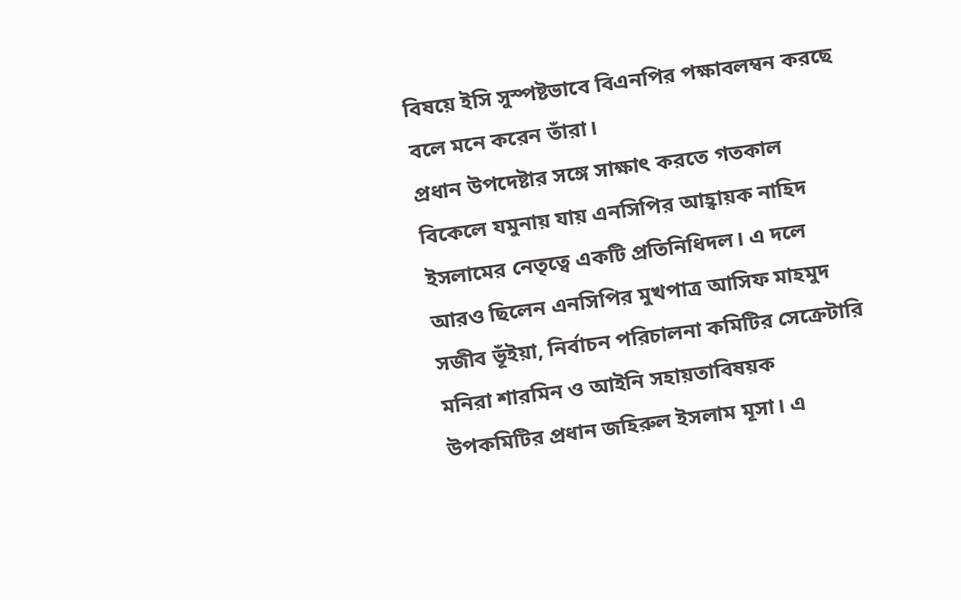বিষয়ে ইসি সুস্পষ্টভাবে বিএনপির পক্ষাবলম্বন করছে বলে মনে করেন তাঁরা।
প্রধান উপদেষ্টার সঙ্গে সাক্ষাৎ করতে গতকাল বিকেলে যমুনায় যায় এনসিপির আহ্বায়ক নাহিদ ইসলামের নেতৃত্বে একটি প্রতিনিধিদল। এ দলে আরও ছিলেন এনসিপির মুখপাত্র আসিফ মাহমুদ সজীব ভূঁইয়া, নির্বাচন পরিচালনা কমিটির সেক্রেটারি মনিরা শারমিন ও আইনি সহায়তাবিষয়ক উপকমিটির প্রধান জহিরুল ইসলাম মূসা। এ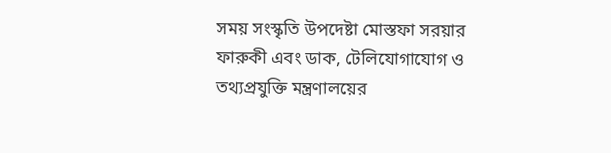সময় সংস্কৃতি উপদেষ্টা মোস্তফা সরয়ার ফারুকী এবং ডাক, টেলিযোগাযোগ ও তথ্যপ্রযুক্তি মন্ত্রণালয়ের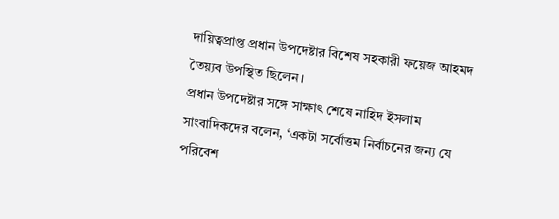দায়িত্বপ্রাপ্ত প্রধান উপদেষ্টার বিশেষ সহকারী ফয়েজ আহমদ তৈয়্যব উপস্থিত ছিলেন।
প্রধান উপদেষ্টার সঙ্গে সাক্ষাৎ শেষে নাহিদ ইসলাম সাংবাদিকদের বলেন, ‘একটা সর্বোত্তম নির্বাচনের জন্য যে পরিবেশ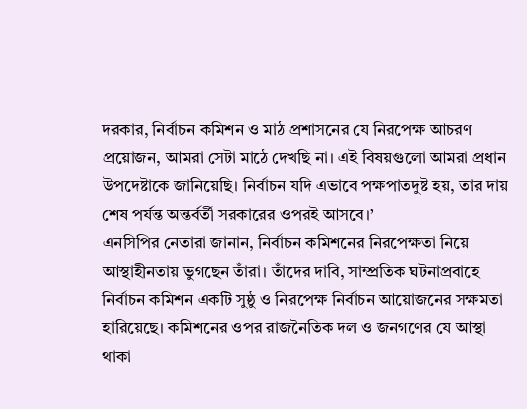দরকার, নির্বাচন কমিশন ও মাঠ প্রশাসনের যে নিরপেক্ষ আচরণ প্রয়োজন, আমরা সেটা মাঠে দেখছি না। এই বিষয়গুলো আমরা প্রধান উপদেষ্টাকে জানিয়েছি। নির্বাচন যদি এভাবে পক্ষপাতদুষ্ট হয়, তার দায় শেষ পর্যন্ত অন্তর্বর্তী সরকারের ওপরই আসবে।’
এনসিপির নেতারা জানান, নির্বাচন কমিশনের নিরপেক্ষতা নিয়ে আস্থাহীনতায় ভুগছেন তাঁরা। তাঁদের দাবি, সাম্প্রতিক ঘটনাপ্রবাহে নির্বাচন কমিশন একটি সুষ্ঠু ও নিরপেক্ষ নির্বাচন আয়োজনের সক্ষমতা হারিয়েছে। কমিশনের ওপর রাজনৈতিক দল ও জনগণের যে আস্থা থাকা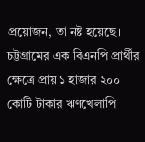প্রয়োজন, তা নষ্ট হয়েছে। চট্টগ্রামের এক বিএনপি প্রার্থীর ক্ষেত্রে প্রায় ১ হাজার ২০০ কোটি টাকার ঋণখেলাপি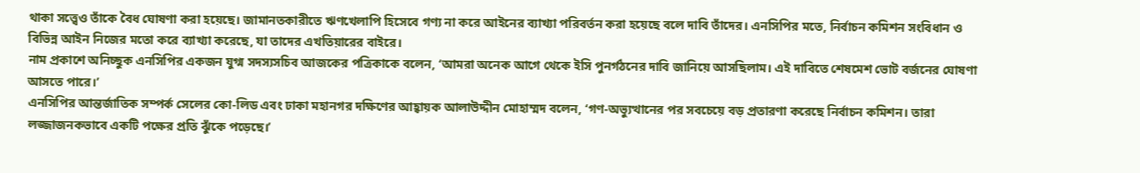থাকা সত্ত্বেও তাঁকে বৈধ ঘোষণা করা হয়েছে। জামানতকারীতে ঋণখেলাপি হিসেবে গণ্য না করে আইনের ব্যাখ্যা পরিবর্তন করা হয়েছে বলে দাবি তাঁদের। এনসিপির মতে, নির্বাচন কমিশন সংবিধান ও বিভিন্ন আইন নিজের মতো করে ব্যাখ্যা করেছে, যা তাদের এখতিয়ারের বাইরে।
নাম প্রকাশে অনিচ্ছুক এনসিপির একজন যুগ্ম সদস্যসচিব আজকের পত্রিকাকে বলেন, ‘আমরা অনেক আগে থেকে ইসি পুনর্গঠনের দাবি জানিয়ে আসছিলাম। এই দাবিতে শেষমেশ ভোট বর্জনের ঘোষণা আসতে পারে।’
এনসিপির আন্তর্জাতিক সম্পর্ক সেলের কো-লিড এবং ঢাকা মহানগর দক্ষিণের আহ্বায়ক আলাউদ্দীন মোহাম্মদ বলেন, ‘গণ-অভ্যুত্থানের পর সবচেয়ে বড় প্রতারণা করেছে নির্বাচন কমিশন। তারা লজ্জাজনকভাবে একটি পক্ষের প্রতি ঝুঁকে পড়েছে।’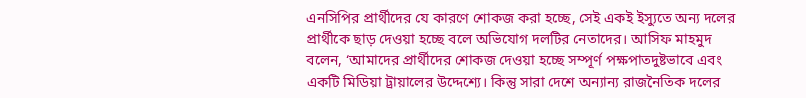এনসিপির প্রার্থীদের যে কারণে শোকজ করা হচ্ছে, সেই একই ইস্যুতে অন্য দলের প্রার্থীকে ছাড় দেওয়া হচ্ছে বলে অভিযোগ দলটির নেতাদের। আসিফ মাহমুদ বলেন, ‘আমাদের প্রার্থীদের শোকজ দেওয়া হচ্ছে সম্পূর্ণ পক্ষপাতদুষ্টভাবে এবং একটি মিডিয়া ট্রায়ালের উদ্দেশ্যে। কিন্তু সারা দেশে অন্যান্য রাজনৈতিক দলের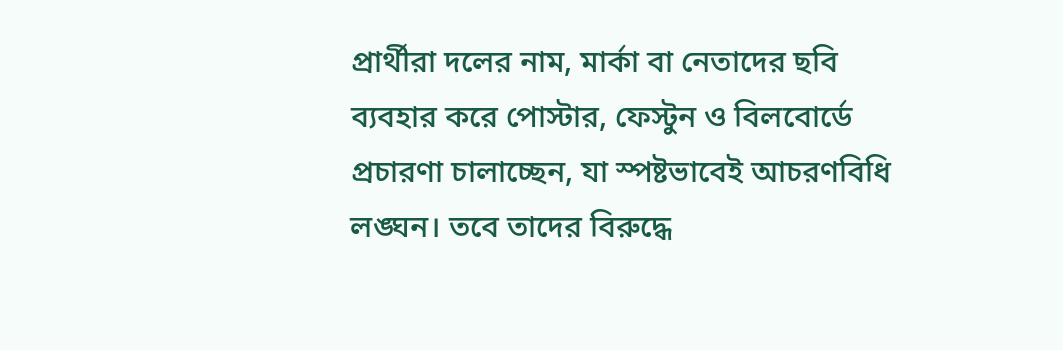প্রার্থীরা দলের নাম, মার্কা বা নেতাদের ছবি ব্যবহার করে পোস্টার, ফেস্টুন ও বিলবোর্ডে প্রচারণা চালাচ্ছেন, যা স্পষ্টভাবেই আচরণবিধি লঙ্ঘন। তবে তাদের বিরুদ্ধে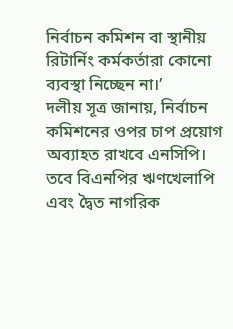নির্বাচন কমিশন বা স্থানীয় রিটার্নিং কর্মকর্তারা কোনো ব্যবস্থা নিচ্ছেন না।’
দলীয় সূত্র জানায়, নির্বাচন কমিশনের ওপর চাপ প্রয়োগ অব্যাহত রাখবে এনসিপি। তবে বিএনপির ঋণখেলাপি এবং দ্বৈত নাগরিক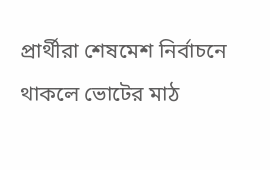প্রার্থীরা শেষমেশ নির্বাচনে থাকলে ভোটের মাঠ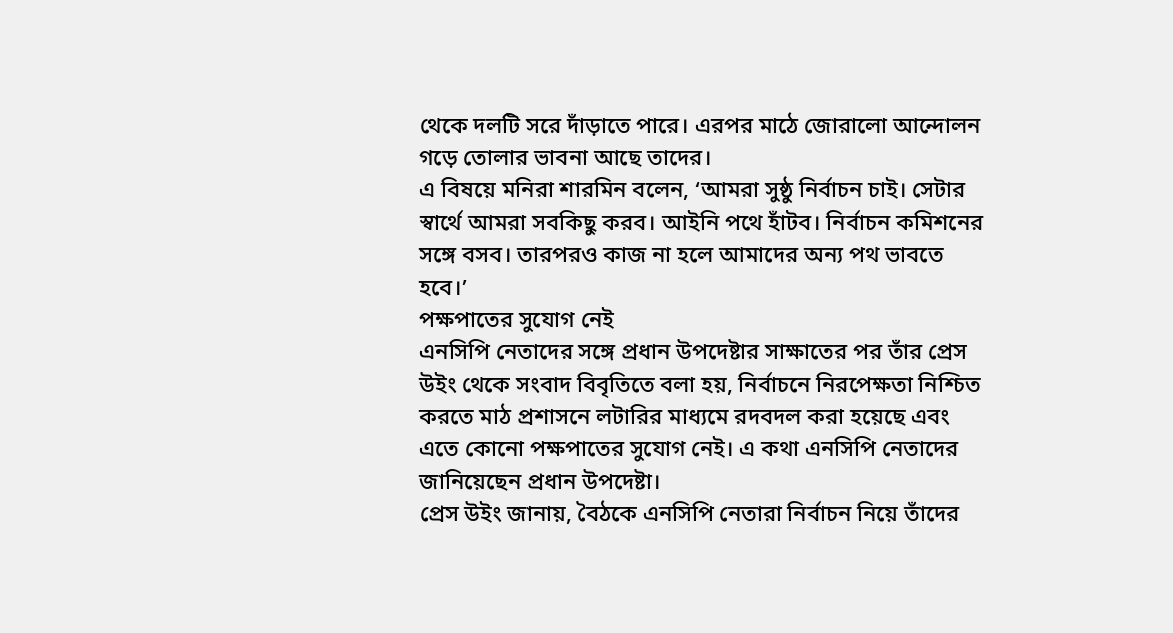থেকে দলটি সরে দাঁড়াতে পারে। এরপর মাঠে জোরালো আন্দোলন গড়ে তোলার ভাবনা আছে তাদের।
এ বিষয়ে মনিরা শারমিন বলেন, ‘আমরা সুষ্ঠু নির্বাচন চাই। সেটার স্বার্থে আমরা সবকিছু করব। আইনি পথে হাঁটব। নির্বাচন কমিশনের সঙ্গে বসব। তারপরও কাজ না হলে আমাদের অন্য পথ ভাবতে হবে।’
পক্ষপাতের সুযোগ নেই
এনসিপি নেতাদের সঙ্গে প্রধান উপদেষ্টার সাক্ষাতের পর তাঁর প্রেস উইং থেকে সংবাদ বিবৃতিতে বলা হয়, নির্বাচনে নিরপেক্ষতা নিশ্চিত করতে মাঠ প্রশাসনে লটারির মাধ্যমে রদবদল করা হয়েছে এবং এতে কোনো পক্ষপাতের সুযোগ নেই। এ কথা এনসিপি নেতাদের জানিয়েছেন প্রধান উপদেষ্টা।
প্রেস উইং জানায়, বৈঠকে এনসিপি নেতারা নির্বাচন নিয়ে তাঁদের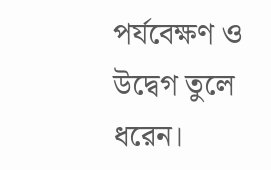পর্যবেক্ষণ ও উদ্বেগ তুলে ধরেন।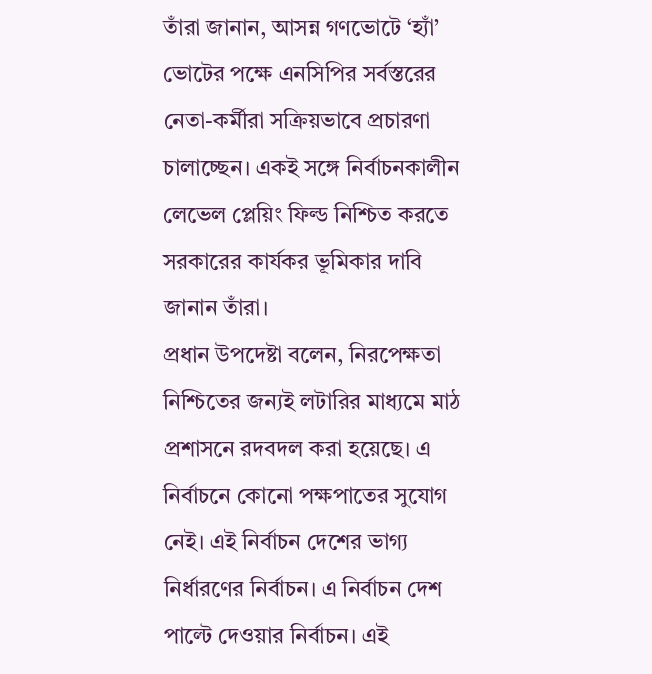তাঁরা জানান, আসন্ন গণভোটে ‘হ্যাঁ’ ভোটের পক্ষে এনসিপির সর্বস্তরের নেতা-কর্মীরা সক্রিয়ভাবে প্রচারণা চালাচ্ছেন। একই সঙ্গে নির্বাচনকালীন লেভেল প্লেয়িং ফিল্ড নিশ্চিত করতে সরকারের কার্যকর ভূমিকার দাবি জানান তাঁরা।
প্রধান উপদেষ্টা বলেন, নিরপেক্ষতা নিশ্চিতের জন্যই লটারির মাধ্যমে মাঠ প্রশাসনে রদবদল করা হয়েছে। এ নির্বাচনে কোনো পক্ষপাতের সুযোগ নেই। এই নির্বাচন দেশের ভাগ্য নির্ধারণের নির্বাচন। এ নির্বাচন দেশ পাল্টে দেওয়ার নির্বাচন। এই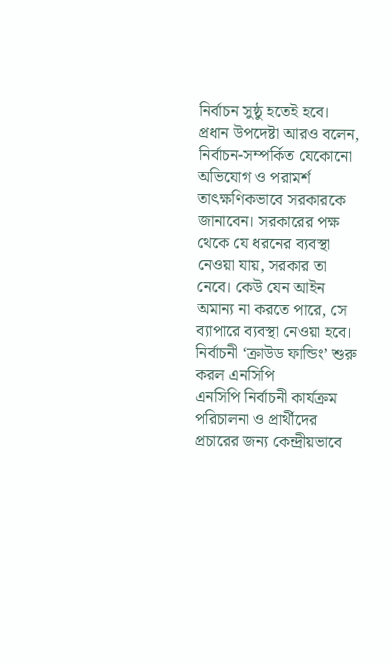নির্বাচন সুষ্ঠু হতেই হবে।
প্রধান উপদেষ্টা আরও বলেন, নির্বাচন-সম্পর্কিত যেকোনো অভিযোগ ও পরামর্শ তাৎক্ষণিকভাবে সরকারকে জানাবেন। সরকারের পক্ষ থেকে যে ধরনের ব্যবস্থা নেওয়া যায়, সরকার তা নেবে। কেউ যেন আইন অমান্য না করতে পারে, সে ব্যাপারে ব্যবস্থা নেওয়া হবে।
নির্বাচনী ‘ক্রাউড ফান্ডিং’ শুরু করল এনসিপি
এনসিপি নির্বাচনী কার্যক্রম পরিচালনা ও প্রার্থীদের প্রচারের জন্য কেন্দ্রীয়ভাবে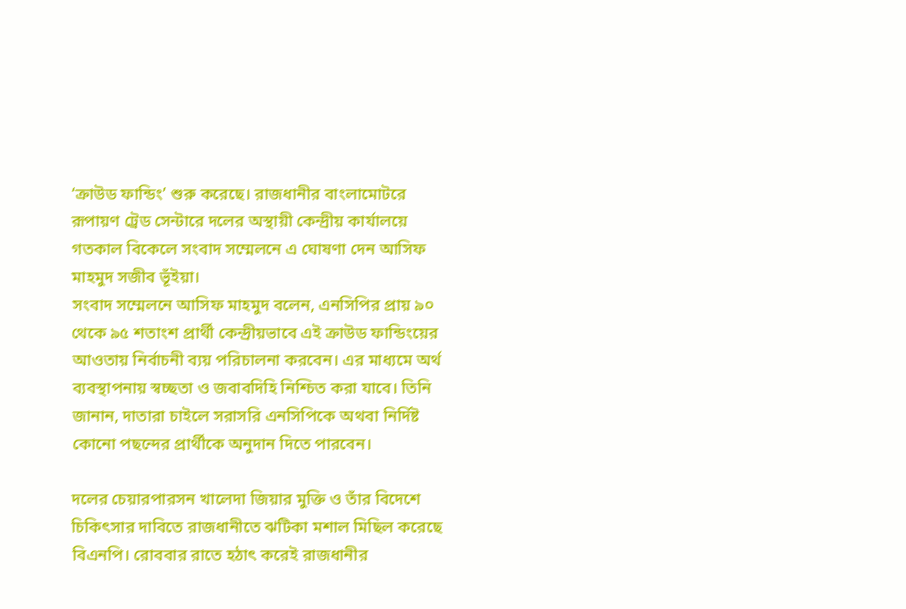‘ক্রাউড ফান্ডিং’ শুরু করেছে। রাজধানীর বাংলামোটরে রূপায়ণ ট্রেড সেন্টারে দলের অস্থায়ী কেন্দ্রীয় কার্যালয়ে গতকাল বিকেলে সংবাদ সম্মেলনে এ ঘোষণা দেন আসিফ মাহমুদ সজীব ভূঁইয়া।
সংবাদ সম্মেলনে আসিফ মাহমুদ বলেন, এনসিপির প্রায় ৯০ থেকে ৯৫ শতাংশ প্রার্থী কেন্দ্রীয়ভাবে এই ক্রাউড ফান্ডিংয়ের আওতায় নির্বাচনী ব্যয় পরিচালনা করবেন। এর মাধ্যমে অর্থ ব্যবস্থাপনায় স্বচ্ছতা ও জবাবদিহি নিশ্চিত করা যাবে। তিনি জানান, দাতারা চাইলে সরাসরি এনসিপিকে অথবা নির্দিষ্ট কোনো পছন্দের প্রার্থীকে অনুদান দিতে পারবেন।

দলের চেয়ারপারসন খালেদা জিয়ার মুক্তি ও তাঁর বিদেশে চিকিৎসার দাবিতে রাজধানীতে ঝটিকা মশাল মিছিল করেছে বিএনপি। রোববার রাতে হঠাৎ করেই রাজধানীর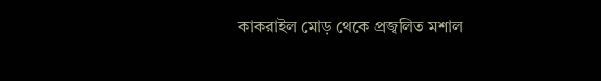কাকরাইল মোড় থেকে প্রজ্বলিত মশাল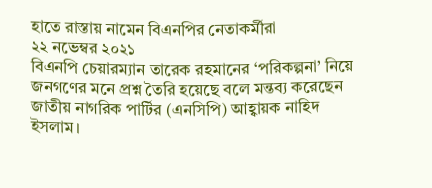হাতে রাস্তায় নামেন বিএনপির নেতাকর্মীরা
২২ নভেম্বর ২০২১
বিএনপি চেয়ারম্যান তারেক রহমানের ‘পরিকল্পনা’ নিয়ে জনগণের মনে প্রশ্ন তৈরি হয়েছে বলে মন্তব্য করেছেন জাতীয় নাগরিক পার্টির (এনসিপি) আহ্বায়ক নাহিদ ইসলাম।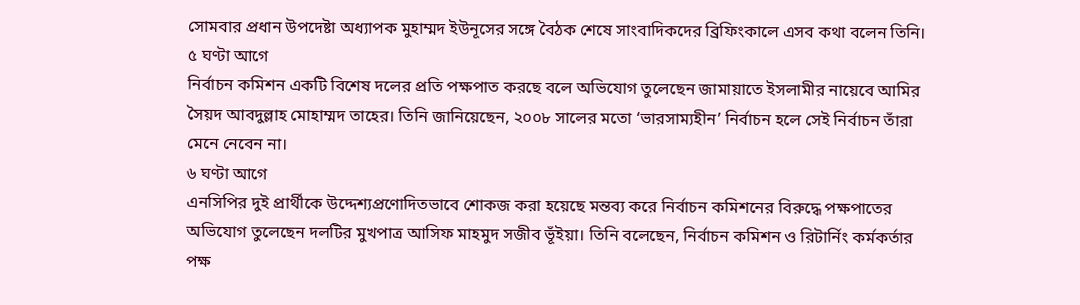সোমবার প্রধান উপদেষ্টা অধ্যাপক মুহাম্মদ ইউনূসের সঙ্গে বৈঠক শেষে সাংবাদিকদের ব্রিফিংকালে এসব কথা বলেন তিনি।
৫ ঘণ্টা আগে
নির্বাচন কমিশন একটি বিশেষ দলের প্রতি পক্ষপাত করছে বলে অভিযোগ তুলেছেন জামায়াতে ইসলামীর নায়েবে আমির সৈয়দ আবদুল্লাহ মোহাম্মদ তাহের। তিনি জানিয়েছেন, ২০০৮ সালের মতো ‘ভারসাম্যহীন’ নির্বাচন হলে সেই নির্বাচন তাঁরা মেনে নেবেন না।
৬ ঘণ্টা আগে
এনসিপির দুই প্রার্থীকে উদ্দেশ্যপ্রণোদিতভাবে শোকজ করা হয়েছে মন্তব্য করে নির্বাচন কমিশনের বিরুদ্ধে পক্ষপাতের অভিযোগ তুলেছেন দলটির মুখপাত্র আসিফ মাহমুদ সজীব ভূঁইয়া। তিনি বলেছেন, নির্বাচন কমিশন ও রিটার্নিং কর্মকর্তার পক্ষ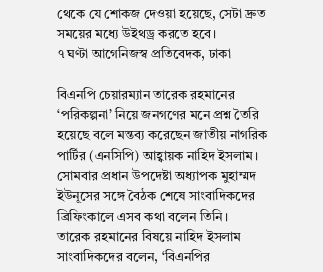থেকে যে শোকজ দেওয়া হয়েছে, সেটা দ্রুত সময়ের মধ্যে উইথড্র করতে হবে।
৭ ঘণ্টা আগেনিজস্ব প্রতিবেদক, ঢাকা

বিএনপি চেয়ারম্যান তারেক রহমানের ‘পরিকল্পনা’ নিয়ে জনগণের মনে প্রশ্ন তৈরি হয়েছে বলে মন্তব্য করেছেন জাতীয় নাগরিক পার্টির (এনসিপি) আহ্বায়ক নাহিদ ইসলাম। সোমবার প্রধান উপদেষ্টা অধ্যাপক মুহাম্মদ ইউনূসের সঙ্গে বৈঠক শেষে সাংবাদিকদের ব্রিফিংকালে এসব কথা বলেন তিনি।
তারেক রহমানের বিষয়ে নাহিদ ইসলাম সাংবাদিকদের বলেন, ‘বিএনপির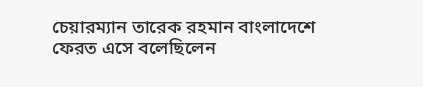চেয়ারম্যান তারেক রহমান বাংলাদেশে ফেরত এসে বলেছিলেন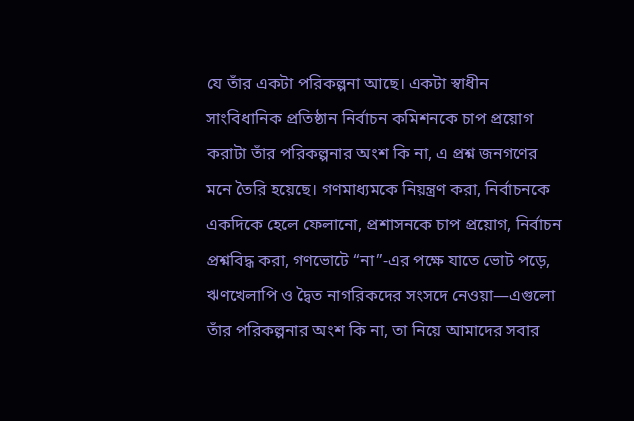যে তাঁর একটা পরিকল্পনা আছে। একটা স্বাধীন সাংবিধানিক প্রতিষ্ঠান নির্বাচন কমিশনকে চাপ প্রয়োগ করাটা তাঁর পরিকল্পনার অংশ কি না, এ প্রশ্ন জনগণের মনে তৈরি হয়েছে। গণমাধ্যমকে নিয়ন্ত্রণ করা, নির্বাচনকে একদিকে হেলে ফেলানো, প্রশাসনকে চাপ প্রয়োগ, নির্বাচন প্রশ্নবিদ্ধ করা, গণভোটে “না”-এর পক্ষে যাতে ভোট পড়ে, ঋণখেলাপি ও দ্বৈত নাগরিকদের সংসদে নেওয়া—এগুলো তাঁর পরিকল্পনার অংশ কি না, তা নিয়ে আমাদের সবার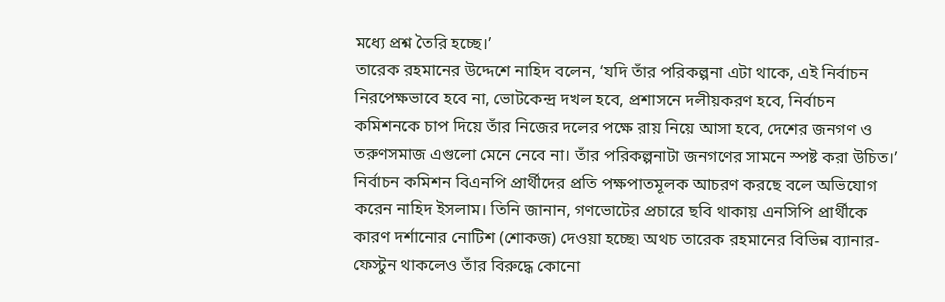মধ্যে প্রশ্ন তৈরি হচ্ছে।’
তারেক রহমানের উদ্দেশে নাহিদ বলেন, ‘যদি তাঁর পরিকল্পনা এটা থাকে, এই নির্বাচন নিরপেক্ষভাবে হবে না, ভোটকেন্দ্র দখল হবে, প্রশাসনে দলীয়করণ হবে, নির্বাচন কমিশনকে চাপ দিয়ে তাঁর নিজের দলের পক্ষে রায় নিয়ে আসা হবে, দেশের জনগণ ও তরুণসমাজ এগুলো মেনে নেবে না। তাঁর পরিকল্পনাটা জনগণের সামনে স্পষ্ট করা উচিত।’
নির্বাচন কমিশন বিএনপি প্রার্থীদের প্রতি পক্ষপাতমূলক আচরণ করছে বলে অভিযোগ করেন নাহিদ ইসলাম। তিনি জানান, গণভোটের প্রচারে ছবি থাকায় এনসিপি প্রার্থীকে কারণ দর্শানোর নোটিশ (শোকজ) দেওয়া হচ্ছে৷ অথচ তারেক রহমানের বিভিন্ন ব্যানার-ফেস্টুন থাকলেও তাঁর বিরুদ্ধে কোনো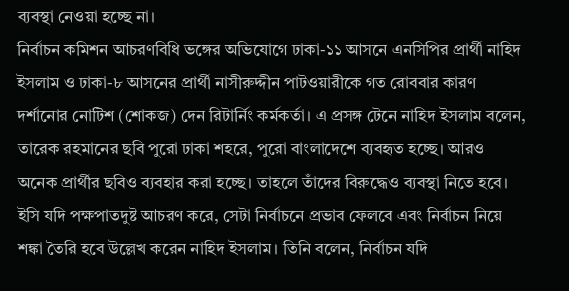ব্যবস্থা নেওয়া হচ্ছে না।
নির্বাচন কমিশন আচরণবিধি ভঙ্গের অভিযোগে ঢাকা-১১ আসনে এনসিপির প্রার্থী নাহিদ ইসলাম ও ঢাকা-৮ আসনের প্রার্থী নাসীরুদ্দীন পাটওয়ারীকে গত রোববার কারণ দর্শানোর নোটিশ (শোকজ) দেন রিটার্নিং কর্মকর্তা। এ প্রসঙ্গ টেনে নাহিদ ইসলাম বলেন, তারেক রহমানের ছবি পুরো ঢাকা শহরে, পুরো বাংলাদেশে ব্যবহৃত হচ্ছে। আরও অনেক প্রার্থীর ছবিও ব্যবহার করা হচ্ছে। তাহলে তাঁদের বিরুদ্ধেও ব্যবস্থা নিতে হবে।
ইসি যদি পক্ষপাতদুষ্ট আচরণ করে, সেটা নির্বাচনে প্রভাব ফেলবে এবং নির্বাচন নিয়ে শঙ্কা তৈরি হবে উল্লেখ করেন নাহিদ ইসলাম। তিনি বলেন, নির্বাচন যদি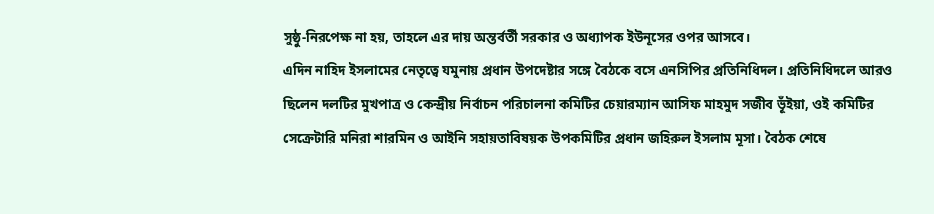সুষ্ঠু-নিরপেক্ষ না হয়, তাহলে এর দায় অন্তর্বর্তী সরকার ও অধ্যাপক ইউনূসের ওপর আসবে।
এদিন নাহিদ ইসলামের নেতৃত্বে যমুনায় প্রধান উপদেষ্টার সঙ্গে বৈঠকে বসে এনসিপির প্রতিনিধিদল। প্রতিনিধিদলে আরও ছিলেন দলটির মুখপাত্র ও কেন্দ্রীয় নির্বাচন পরিচালনা কমিটির চেয়ারম্যান আসিফ মাহমুদ সজীব ভূঁইয়া, ওই কমিটির সেক্রেটারি মনিরা শারমিন ও আইনি সহায়তাবিষয়ক উপকমিটির প্রধান জহিরুল ইসলাম মূসা। বৈঠক শেষে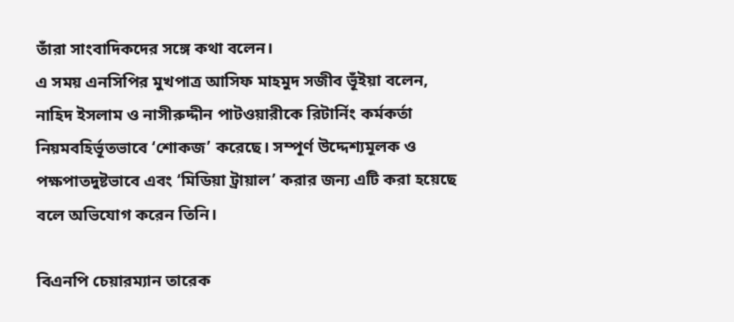তাঁরা সাংবাদিকদের সঙ্গে কথা বলেন।
এ সময় এনসিপির মুখপাত্র আসিফ মাহমুদ সজীব ভূঁইয়া বলেন, নাহিদ ইসলাম ও নাসীরুদ্দীন পাটওয়ারীকে রিটার্নিং কর্মকর্তা নিয়মবহির্ভূতভাবে ‘শোকজ’ করেছে। সম্পূর্ণ উদ্দেশ্যমূলক ও পক্ষপাতদুষ্টভাবে এবং ‘মিডিয়া ট্রায়াল’ করার জন্য এটি করা হয়েছে বলে অভিযোগ করেন তিনি।

বিএনপি চেয়ারম্যান তারেক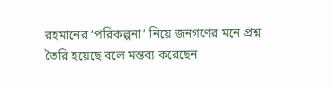রহমানের ‘পরিকল্পনা’ নিয়ে জনগণের মনে প্রশ্ন তৈরি হয়েছে বলে মন্তব্য করেছেন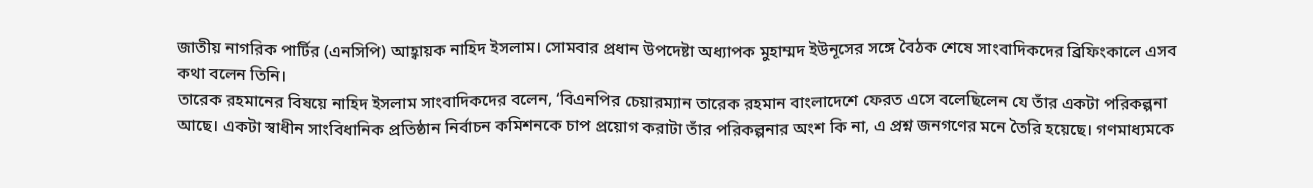জাতীয় নাগরিক পার্টির (এনসিপি) আহ্বায়ক নাহিদ ইসলাম। সোমবার প্রধান উপদেষ্টা অধ্যাপক মুহাম্মদ ইউনূসের সঙ্গে বৈঠক শেষে সাংবাদিকদের ব্রিফিংকালে এসব কথা বলেন তিনি।
তারেক রহমানের বিষয়ে নাহিদ ইসলাম সাংবাদিকদের বলেন, ‘বিএনপির চেয়ারম্যান তারেক রহমান বাংলাদেশে ফেরত এসে বলেছিলেন যে তাঁর একটা পরিকল্পনা আছে। একটা স্বাধীন সাংবিধানিক প্রতিষ্ঠান নির্বাচন কমিশনকে চাপ প্রয়োগ করাটা তাঁর পরিকল্পনার অংশ কি না, এ প্রশ্ন জনগণের মনে তৈরি হয়েছে। গণমাধ্যমকে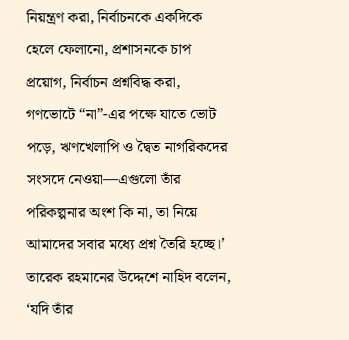নিয়ন্ত্রণ করা, নির্বাচনকে একদিকে হেলে ফেলানো, প্রশাসনকে চাপ প্রয়োগ, নির্বাচন প্রশ্নবিদ্ধ করা, গণভোটে “না”-এর পক্ষে যাতে ভোট পড়ে, ঋণখেলাপি ও দ্বৈত নাগরিকদের সংসদে নেওয়া—এগুলো তাঁর পরিকল্পনার অংশ কি না, তা নিয়ে আমাদের সবার মধ্যে প্রশ্ন তৈরি হচ্ছে।’
তারেক রহমানের উদ্দেশে নাহিদ বলেন, ‘যদি তাঁর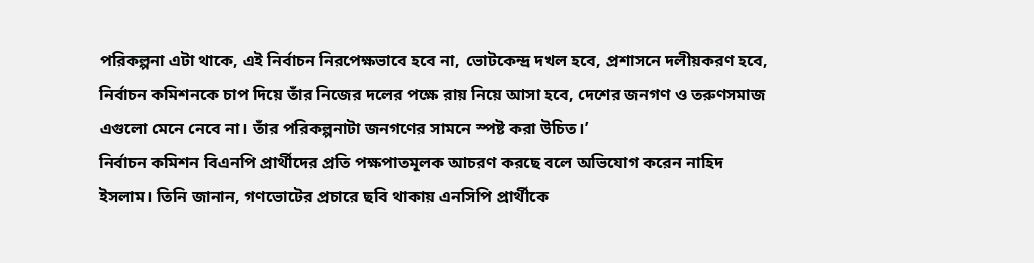পরিকল্পনা এটা থাকে, এই নির্বাচন নিরপেক্ষভাবে হবে না, ভোটকেন্দ্র দখল হবে, প্রশাসনে দলীয়করণ হবে, নির্বাচন কমিশনকে চাপ দিয়ে তাঁর নিজের দলের পক্ষে রায় নিয়ে আসা হবে, দেশের জনগণ ও তরুণসমাজ এগুলো মেনে নেবে না। তাঁর পরিকল্পনাটা জনগণের সামনে স্পষ্ট করা উচিত।’
নির্বাচন কমিশন বিএনপি প্রার্থীদের প্রতি পক্ষপাতমূলক আচরণ করছে বলে অভিযোগ করেন নাহিদ ইসলাম। তিনি জানান, গণভোটের প্রচারে ছবি থাকায় এনসিপি প্রার্থীকে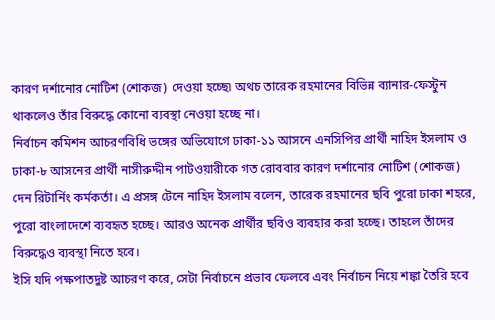কারণ দর্শানোর নোটিশ (শোকজ) দেওয়া হচ্ছে৷ অথচ তারেক রহমানের বিভিন্ন ব্যানার-ফেস্টুন থাকলেও তাঁর বিরুদ্ধে কোনো ব্যবস্থা নেওয়া হচ্ছে না।
নির্বাচন কমিশন আচরণবিধি ভঙ্গের অভিযোগে ঢাকা-১১ আসনে এনসিপির প্রার্থী নাহিদ ইসলাম ও ঢাকা-৮ আসনের প্রার্থী নাসীরুদ্দীন পাটওয়ারীকে গত রোববার কারণ দর্শানোর নোটিশ (শোকজ) দেন রিটার্নিং কর্মকর্তা। এ প্রসঙ্গ টেনে নাহিদ ইসলাম বলেন, তারেক রহমানের ছবি পুরো ঢাকা শহরে, পুরো বাংলাদেশে ব্যবহৃত হচ্ছে। আরও অনেক প্রার্থীর ছবিও ব্যবহার করা হচ্ছে। তাহলে তাঁদের বিরুদ্ধেও ব্যবস্থা নিতে হবে।
ইসি যদি পক্ষপাতদুষ্ট আচরণ করে, সেটা নির্বাচনে প্রভাব ফেলবে এবং নির্বাচন নিয়ে শঙ্কা তৈরি হবে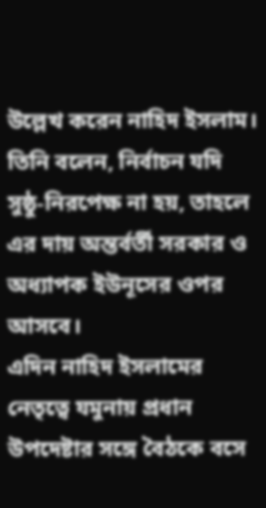উল্লেখ করেন নাহিদ ইসলাম। তিনি বলেন, নির্বাচন যদি সুষ্ঠু-নিরপেক্ষ না হয়, তাহলে এর দায় অন্তর্বর্তী সরকার ও অধ্যাপক ইউনূসের ওপর আসবে।
এদিন নাহিদ ইসলামের নেতৃত্বে যমুনায় প্রধান উপদেষ্টার সঙ্গে বৈঠকে বসে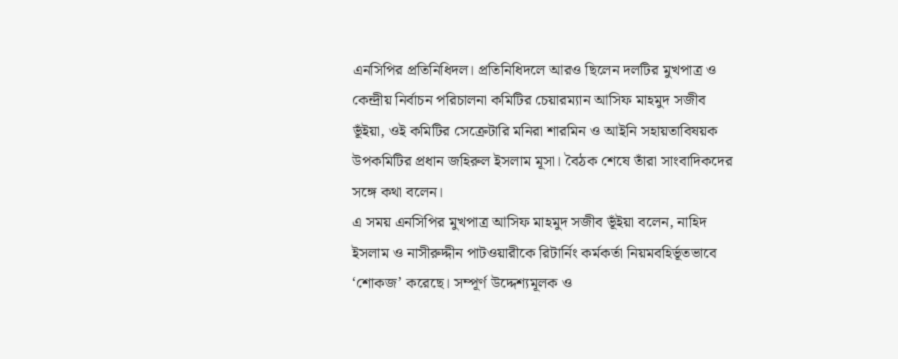এনসিপির প্রতিনিধিদল। প্রতিনিধিদলে আরও ছিলেন দলটির মুখপাত্র ও কেন্দ্রীয় নির্বাচন পরিচালনা কমিটির চেয়ারম্যান আসিফ মাহমুদ সজীব ভূঁইয়া, ওই কমিটির সেক্রেটারি মনিরা শারমিন ও আইনি সহায়তাবিষয়ক উপকমিটির প্রধান জহিরুল ইসলাম মূসা। বৈঠক শেষে তাঁরা সাংবাদিকদের সঙ্গে কথা বলেন।
এ সময় এনসিপির মুখপাত্র আসিফ মাহমুদ সজীব ভূঁইয়া বলেন, নাহিদ ইসলাম ও নাসীরুদ্দীন পাটওয়ারীকে রিটার্নিং কর্মকর্তা নিয়মবহির্ভূতভাবে ‘শোকজ’ করেছে। সম্পূর্ণ উদ্দেশ্যমূলক ও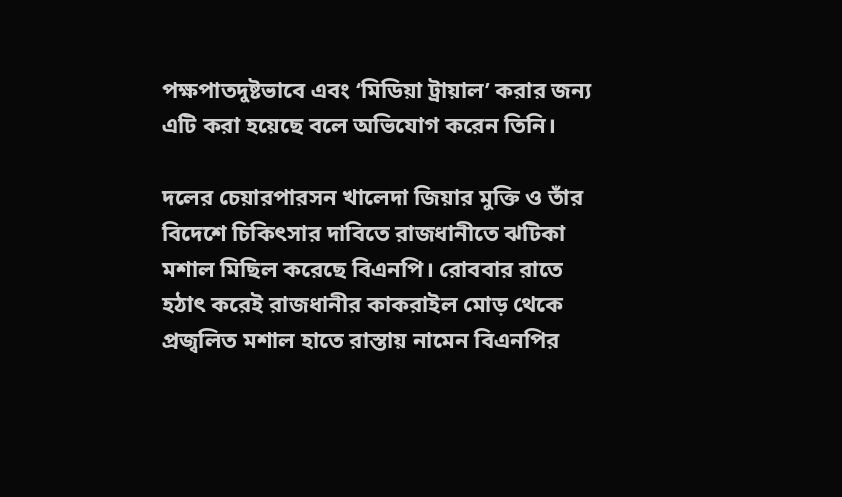পক্ষপাতদুষ্টভাবে এবং ‘মিডিয়া ট্রায়াল’ করার জন্য এটি করা হয়েছে বলে অভিযোগ করেন তিনি।

দলের চেয়ারপারসন খালেদা জিয়ার মুক্তি ও তাঁর বিদেশে চিকিৎসার দাবিতে রাজধানীতে ঝটিকা মশাল মিছিল করেছে বিএনপি। রোববার রাতে হঠাৎ করেই রাজধানীর কাকরাইল মোড় থেকে প্রজ্বলিত মশাল হাতে রাস্তায় নামেন বিএনপির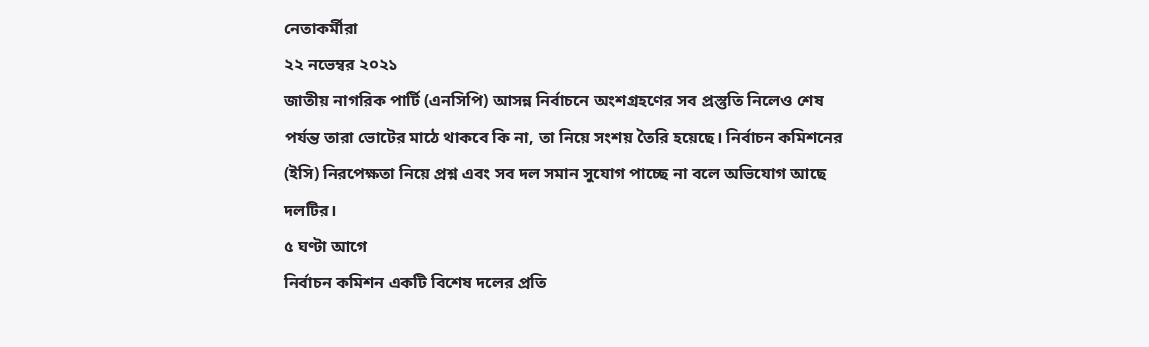নেতাকর্মীরা
২২ নভেম্বর ২০২১
জাতীয় নাগরিক পার্টি (এনসিপি) আসন্ন নির্বাচনে অংশগ্রহণের সব প্রস্তুতি নিলেও শেষ পর্যন্ত তারা ভোটের মাঠে থাকবে কি না, তা নিয়ে সংশয় তৈরি হয়েছে। নির্বাচন কমিশনের (ইসি) নিরপেক্ষতা নিয়ে প্রশ্ন এবং সব দল সমান সুযোগ পাচ্ছে না বলে অভিযোগ আছে দলটির।
৫ ঘণ্টা আগে
নির্বাচন কমিশন একটি বিশেষ দলের প্রতি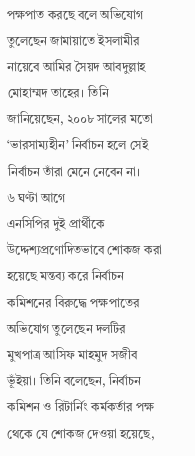পক্ষপাত করছে বলে অভিযোগ তুলেছেন জামায়াতে ইসলামীর নায়েবে আমির সৈয়দ আবদুল্লাহ মোহাম্মদ তাহের। তিনি জানিয়েছেন, ২০০৮ সালের মতো ‘ভারসাম্যহীন’ নির্বাচন হলে সেই নির্বাচন তাঁরা মেনে নেবেন না।
৬ ঘণ্টা আগে
এনসিপির দুই প্রার্থীকে উদ্দেশ্যপ্রণোদিতভাবে শোকজ করা হয়েছে মন্তব্য করে নির্বাচন কমিশনের বিরুদ্ধে পক্ষপাতের অভিযোগ তুলেছেন দলটির মুখপাত্র আসিফ মাহমুদ সজীব ভূঁইয়া। তিনি বলেছেন, নির্বাচন কমিশন ও রিটার্নিং কর্মকর্তার পক্ষ থেকে যে শোকজ দেওয়া হয়েছে,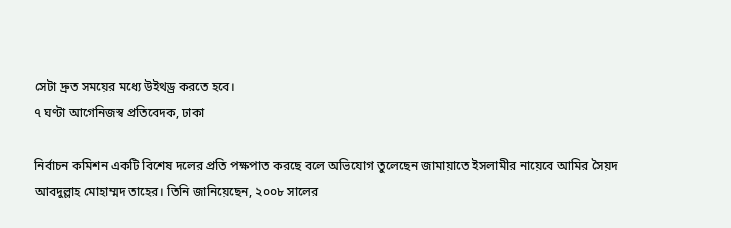সেটা দ্রুত সময়ের মধ্যে উইথড্র করতে হবে।
৭ ঘণ্টা আগেনিজস্ব প্রতিবেদক, ঢাকা

নির্বাচন কমিশন একটি বিশেষ দলের প্রতি পক্ষপাত করছে বলে অভিযোগ তুলেছেন জামায়াতে ইসলামীর নায়েবে আমির সৈয়দ আবদুল্লাহ মোহাম্মদ তাহের। তিনি জানিয়েছেন, ২০০৮ সালের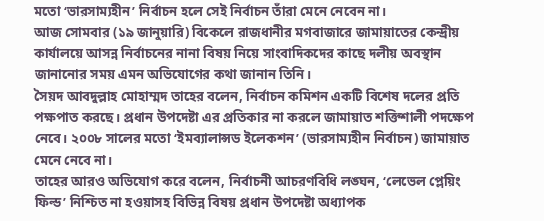মতো ‘ভারসাম্যহীন’ নির্বাচন হলে সেই নির্বাচন তাঁরা মেনে নেবেন না।
আজ সোমবার (১৯ জানুয়ারি) বিকেলে রাজধানীর মগবাজারে জামায়াতের কেন্দ্রীয় কার্যালয়ে আসন্ন নির্বাচনের নানা বিষয় নিয়ে সাংবাদিকদের কাছে দলীয় অবস্থান জানানোর সময় এমন অভিযোগের কথা জানান তিনি।
সৈয়দ আবদুল্লাহ মোহাম্মদ তাহের বলেন, নির্বাচন কমিশন একটি বিশেষ দলের প্রতি পক্ষপাত করছে। প্রধান উপদেষ্টা এর প্রতিকার না করলে জামায়াত শক্তিশালী পদক্ষেপ নেবে। ২০০৮ সালের মতো ‘ইমব্যালান্সড ইলেকশন’ (ভারসাম্যহীন নির্বাচন) জামায়াত মেনে নেবে না।
তাহের আরও অভিযোগ করে বলেন, নির্বাচনী আচরণবিধি লঙ্ঘন, ‘লেভেল প্লেয়িং ফিল্ড’ নিশ্চিত না হওয়াসহ বিভিন্ন বিষয় প্রধান উপদেষ্টা অধ্যাপক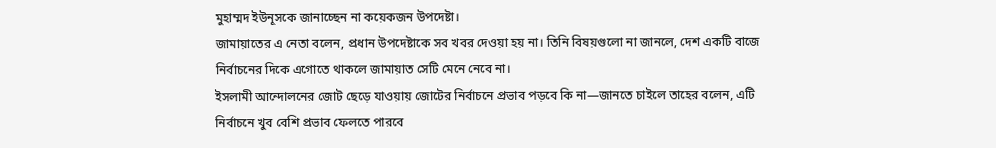মুহাম্মদ ইউনূসকে জানাচ্ছেন না কয়েকজন উপদেষ্টা।
জামায়াতের এ নেতা বলেন, প্রধান উপদেষ্টাকে সব খবর দেওয়া হয় না। তিনি বিষয়গুলো না জানলে, দেশ একটি বাজে নির্বাচনের দিকে এগোতে থাকলে জামায়াত সেটি মেনে নেবে না।
ইসলামী আন্দোলনের জোট ছেড়ে যাওয়ায় জোটের নির্বাচনে প্রভাব পড়বে কি না—জানতে চাইলে তাহের বলেন, এটি নির্বাচনে খুব বেশি প্রভাব ফেলতে পারবে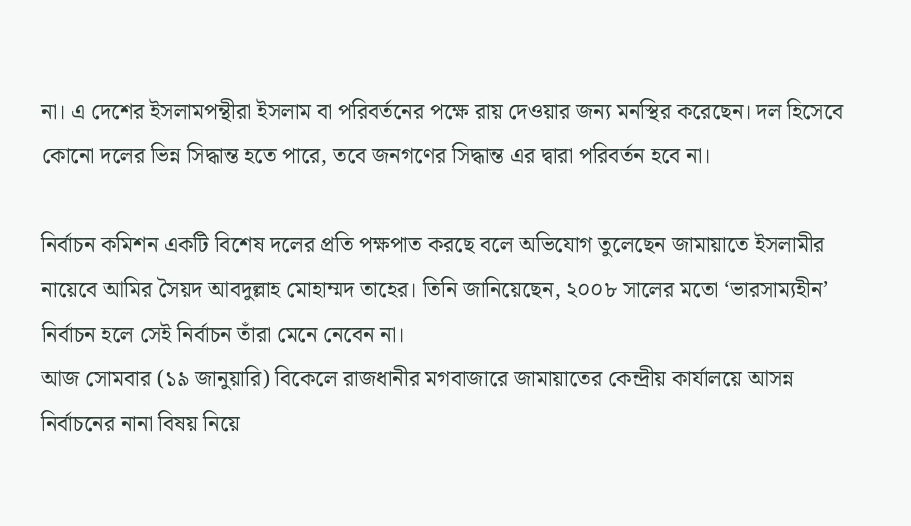না। এ দেশের ইসলামপন্থীরা ইসলাম বা পরিবর্তনের পক্ষে রায় দেওয়ার জন্য মনস্থির করেছেন। দল হিসেবে কোনো দলের ভিন্ন সিদ্ধান্ত হতে পারে, তবে জনগণের সিদ্ধান্ত এর দ্বারা পরিবর্তন হবে না।

নির্বাচন কমিশন একটি বিশেষ দলের প্রতি পক্ষপাত করছে বলে অভিযোগ তুলেছেন জামায়াতে ইসলামীর নায়েবে আমির সৈয়দ আবদুল্লাহ মোহাম্মদ তাহের। তিনি জানিয়েছেন, ২০০৮ সালের মতো ‘ভারসাম্যহীন’ নির্বাচন হলে সেই নির্বাচন তাঁরা মেনে নেবেন না।
আজ সোমবার (১৯ জানুয়ারি) বিকেলে রাজধানীর মগবাজারে জামায়াতের কেন্দ্রীয় কার্যালয়ে আসন্ন নির্বাচনের নানা বিষয় নিয়ে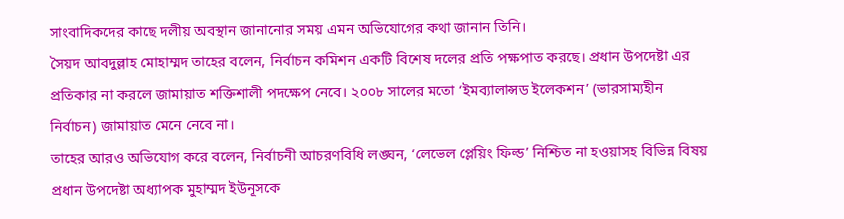সাংবাদিকদের কাছে দলীয় অবস্থান জানানোর সময় এমন অভিযোগের কথা জানান তিনি।
সৈয়দ আবদুল্লাহ মোহাম্মদ তাহের বলেন, নির্বাচন কমিশন একটি বিশেষ দলের প্রতি পক্ষপাত করছে। প্রধান উপদেষ্টা এর প্রতিকার না করলে জামায়াত শক্তিশালী পদক্ষেপ নেবে। ২০০৮ সালের মতো ‘ইমব্যালান্সড ইলেকশন’ (ভারসাম্যহীন নির্বাচন) জামায়াত মেনে নেবে না।
তাহের আরও অভিযোগ করে বলেন, নির্বাচনী আচরণবিধি লঙ্ঘন, ‘লেভেল প্লেয়িং ফিল্ড’ নিশ্চিত না হওয়াসহ বিভিন্ন বিষয় প্রধান উপদেষ্টা অধ্যাপক মুহাম্মদ ইউনূসকে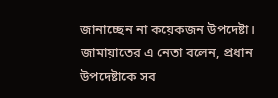জানাচ্ছেন না কয়েকজন উপদেষ্টা।
জামায়াতের এ নেতা বলেন, প্রধান উপদেষ্টাকে সব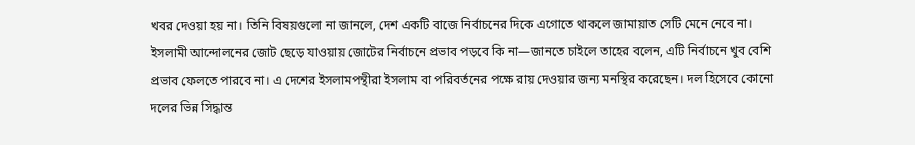খবর দেওয়া হয় না। তিনি বিষয়গুলো না জানলে, দেশ একটি বাজে নির্বাচনের দিকে এগোতে থাকলে জামায়াত সেটি মেনে নেবে না।
ইসলামী আন্দোলনের জোট ছেড়ে যাওয়ায় জোটের নির্বাচনে প্রভাব পড়বে কি না—জানতে চাইলে তাহের বলেন, এটি নির্বাচনে খুব বেশি প্রভাব ফেলতে পারবে না। এ দেশের ইসলামপন্থীরা ইসলাম বা পরিবর্তনের পক্ষে রায় দেওয়ার জন্য মনস্থির করেছেন। দল হিসেবে কোনো দলের ভিন্ন সিদ্ধান্ত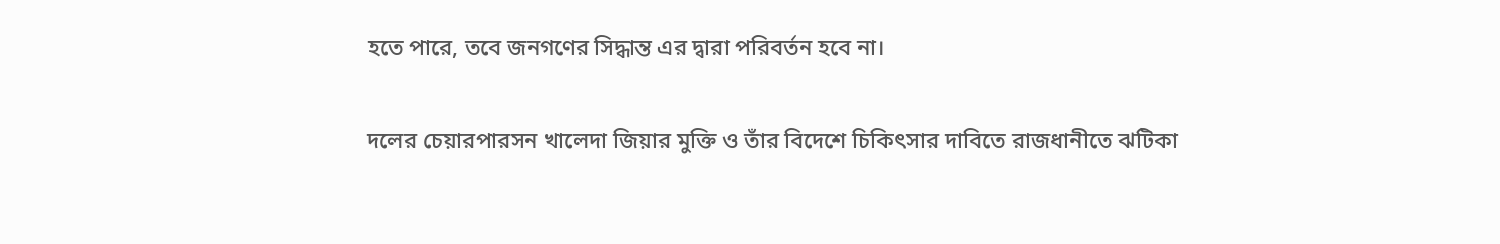হতে পারে, তবে জনগণের সিদ্ধান্ত এর দ্বারা পরিবর্তন হবে না।

দলের চেয়ারপারসন খালেদা জিয়ার মুক্তি ও তাঁর বিদেশে চিকিৎসার দাবিতে রাজধানীতে ঝটিকা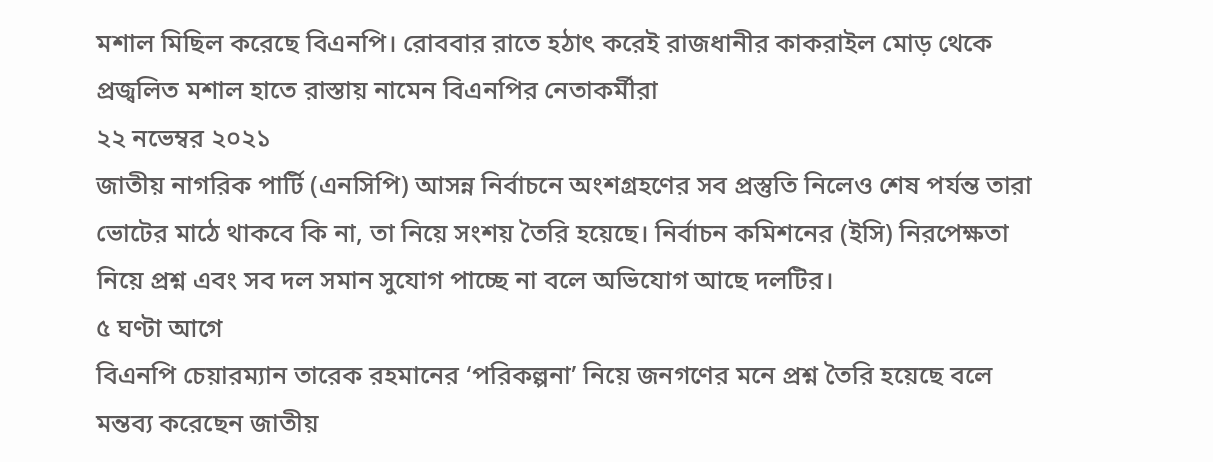মশাল মিছিল করেছে বিএনপি। রোববার রাতে হঠাৎ করেই রাজধানীর কাকরাইল মোড় থেকে প্রজ্বলিত মশাল হাতে রাস্তায় নামেন বিএনপির নেতাকর্মীরা
২২ নভেম্বর ২০২১
জাতীয় নাগরিক পার্টি (এনসিপি) আসন্ন নির্বাচনে অংশগ্রহণের সব প্রস্তুতি নিলেও শেষ পর্যন্ত তারা ভোটের মাঠে থাকবে কি না, তা নিয়ে সংশয় তৈরি হয়েছে। নির্বাচন কমিশনের (ইসি) নিরপেক্ষতা নিয়ে প্রশ্ন এবং সব দল সমান সুযোগ পাচ্ছে না বলে অভিযোগ আছে দলটির।
৫ ঘণ্টা আগে
বিএনপি চেয়ারম্যান তারেক রহমানের ‘পরিকল্পনা’ নিয়ে জনগণের মনে প্রশ্ন তৈরি হয়েছে বলে মন্তব্য করেছেন জাতীয়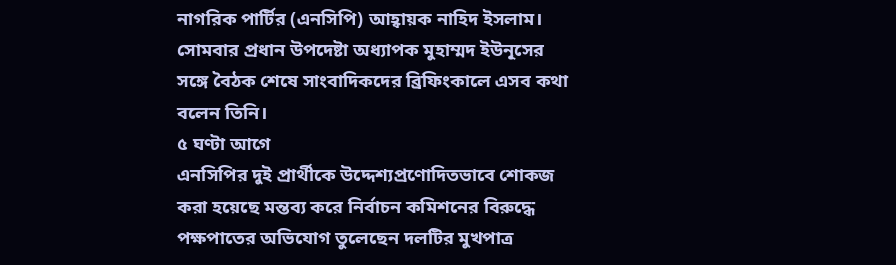নাগরিক পার্টির (এনসিপি) আহ্বায়ক নাহিদ ইসলাম। সোমবার প্রধান উপদেষ্টা অধ্যাপক মুহাম্মদ ইউনূসের সঙ্গে বৈঠক শেষে সাংবাদিকদের ব্রিফিংকালে এসব কথা বলেন তিনি।
৫ ঘণ্টা আগে
এনসিপির দুই প্রার্থীকে উদ্দেশ্যপ্রণোদিতভাবে শোকজ করা হয়েছে মন্তব্য করে নির্বাচন কমিশনের বিরুদ্ধে পক্ষপাতের অভিযোগ তুলেছেন দলটির মুখপাত্র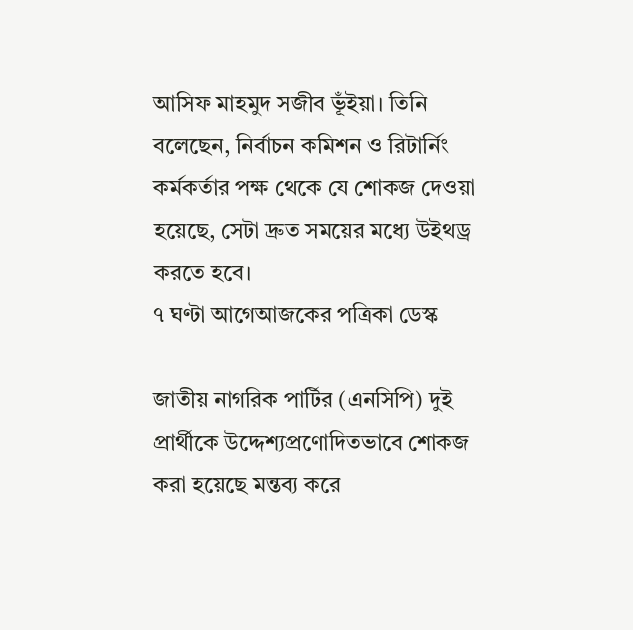আসিফ মাহমুদ সজীব ভূঁইয়া। তিনি বলেছেন, নির্বাচন কমিশন ও রিটার্নিং কর্মকর্তার পক্ষ থেকে যে শোকজ দেওয়া হয়েছে, সেটা দ্রুত সময়ের মধ্যে উইথড্র করতে হবে।
৭ ঘণ্টা আগেআজকের পত্রিকা ডেস্ক

জাতীয় নাগরিক পার্টির (এনসিপি) দুই প্রার্থীকে উদ্দেশ্যপ্রণোদিতভাবে শোকজ করা হয়েছে মন্তব্য করে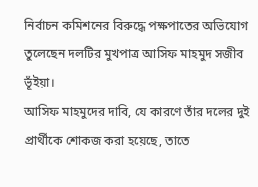নির্বাচন কমিশনের বিরুদ্ধে পক্ষপাতের অভিযোগ তুলেছেন দলটির মুখপাত্র আসিফ মাহমুদ সজীব ভূঁইয়া।
আসিফ মাহমুদের দাবি, যে কারণে তাঁর দলের দুই প্রার্থীকে শোকজ করা হয়েছে, তাতে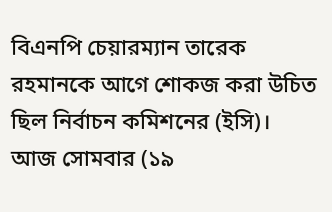বিএনপি চেয়ারম্যান তারেক রহমানকে আগে শোকজ করা উচিত ছিল নির্বাচন কমিশনের (ইসি)।
আজ সোমবার (১৯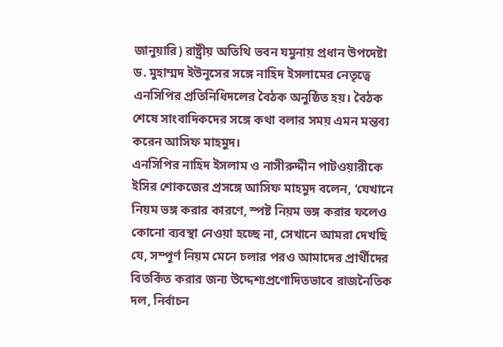জানুয়ারি) রাষ্ট্রীয় অতিথি ভবন যমুনায় প্রধান উপদেষ্টা ড. মুহাম্মদ ইউনূসের সঙ্গে নাহিদ ইসলামের নেতৃত্বে এনসিপির প্রতিনিধিদলের বৈঠক অনুষ্ঠিত হয়। বৈঠক শেষে সাংবাদিকদের সঙ্গে কথা বলার সময় এমন মন্তব্য করেন আসিফ মাহমুদ।
এনসিপির নাহিদ ইসলাম ও নাসীরুদ্দীন পাটওয়ারীকে ইসির শোকজের প্রসঙ্গে আসিফ মাহমুদ বলেন, ‘যেখানে নিয়ম ভঙ্গ করার কারণে, স্পষ্ট নিয়ম ভঙ্গ করার ফলেও কোনো ব্যবস্থা নেওয়া হচ্ছে না, সেখানে আমরা দেখছি যে, সম্পূর্ণ নিয়ম মেনে চলার পরও আমাদের প্রার্থীদের বিতর্কিত করার জন্য উদ্দেশ্যপ্রণোদিতভাবে রাজনৈতিক দল, নির্বাচন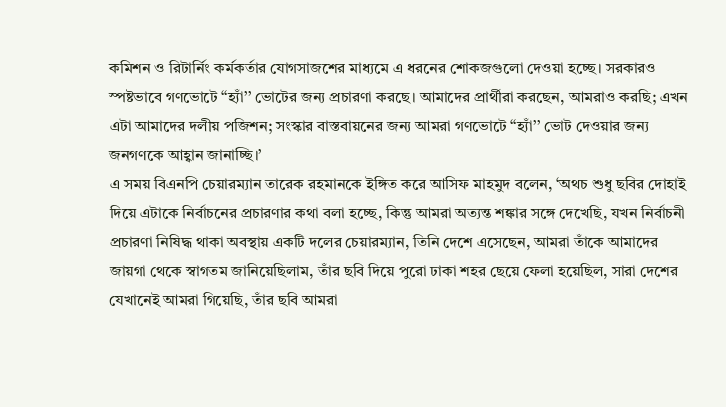কমিশন ও রিটার্নিং কর্মকর্তার যোগসাজশের মাধ্যমে এ ধরনের শোকজগুলো দেওয়া হচ্ছে। সরকারও স্পষ্টভাবে গণভোটে ‘‘হ্যাঁ’’ ভোটের জন্য প্রচারণা করছে। আমাদের প্রার্থীরা করছেন, আমরাও করছি; এখন এটা আমাদের দলীয় পজিশন; সংস্কার বাস্তবায়নের জন্য আমরা গণভোটে ‘‘হ্যাঁ’’ ভোট দেওয়ার জন্য জনগণকে আহ্বান জানাচ্ছি।’
এ সময় বিএনপি চেয়ারম্যান তারেক রহমানকে ইঙ্গিত করে আসিফ মাহমুদ বলেন, ‘অথচ শুধু ছবির দোহাই দিয়ে এটাকে নির্বাচনের প্রচারণার কথা বলা হচ্ছে, কিন্তু আমরা অত্যন্ত শঙ্কার সঙ্গে দেখেছি, যখন নির্বাচনী প্রচারণা নিষিদ্ধ থাকা অবস্থায় একটি দলের চেয়ারম্যান, তিনি দেশে এসেছেন, আমরা তাঁকে আমাদের জায়গা থেকে স্বাগতম জানিয়েছিলাম, তাঁর ছবি দিয়ে পুরো ঢাকা শহর ছেয়ে ফেলা হয়েছিল, সারা দেশের যেখানেই আমরা গিয়েছি, তাঁর ছবি আমরা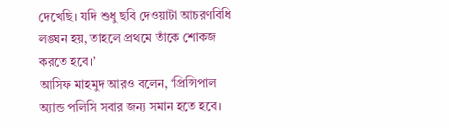দেখেছি। যদি শুধু ছবি দেওয়াটা আচরণবিধি লঙ্ঘন হয়, তাহলে প্রথমে তাঁকে শোকজ করতে হবে।’
আসিফ মাহমুদ আরও বলেন, ‘প্রিন্সিপাল অ্যান্ড পলিসি সবার জন্য সমান হতে হবে।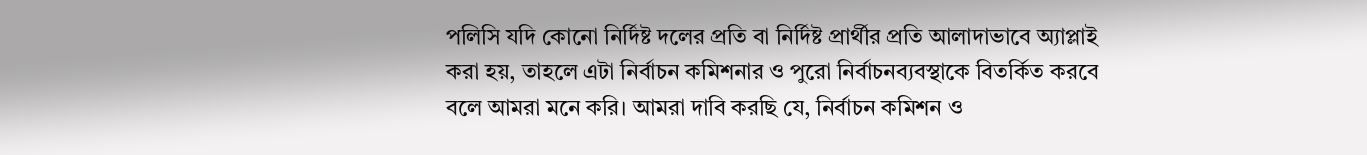পলিসি যদি কোনো নির্দিষ্ট দলের প্রতি বা নির্দিষ্ট প্রার্থীর প্রতি আলাদাভাবে অ্যাপ্লাই করা হয়, তাহলে এটা নির্বাচন কমিশনার ও পুরো নির্বাচনব্যবস্থাকে বিতর্কিত করবে বলে আমরা মনে করি। আমরা দাবি করছি যে, নির্বাচন কমিশন ও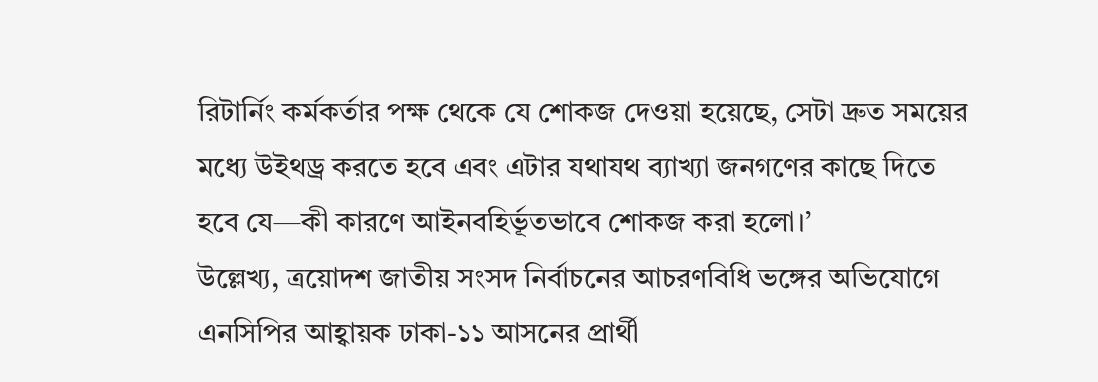রিটার্নিং কর্মকর্তার পক্ষ থেকে যে শোকজ দেওয়া হয়েছে, সেটা দ্রুত সময়ের মধ্যে উইথড্র করতে হবে এবং এটার যথাযথ ব্যাখ্যা জনগণের কাছে দিতে হবে যে—কী কারণে আইনবহির্ভূতভাবে শোকজ করা হলো।’
উল্লেখ্য, ত্রয়োদশ জাতীয় সংসদ নির্বাচনের আচরণবিধি ভঙ্গের অভিযোগে এনসিপির আহ্বায়ক ঢাকা-১১ আসনের প্রার্থী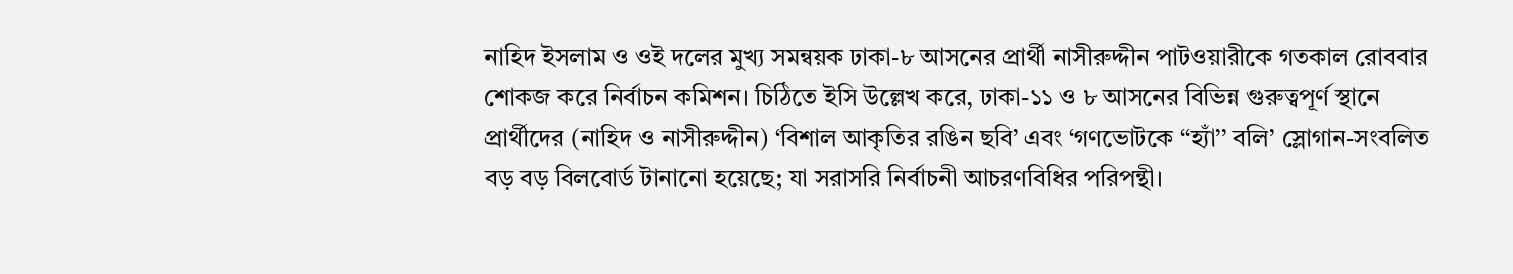নাহিদ ইসলাম ও ওই দলের মুখ্য সমন্বয়ক ঢাকা-৮ আসনের প্রার্থী নাসীরুদ্দীন পাটওয়ারীকে গতকাল রোববার শোকজ করে নির্বাচন কমিশন। চিঠিতে ইসি উল্লেখ করে, ঢাকা-১১ ও ৮ আসনের বিভিন্ন গুরুত্বপূর্ণ স্থানে প্রার্থীদের (নাহিদ ও নাসীরুদ্দীন) ‘বিশাল আকৃতির রঙিন ছবি’ এবং ‘গণভোটকে ‘‘হ্যাঁ’’ বলি’ স্লোগান-সংবলিত বড় বড় বিলবোর্ড টানানো হয়েছে; যা সরাসরি নির্বাচনী আচরণবিধির পরিপন্থী।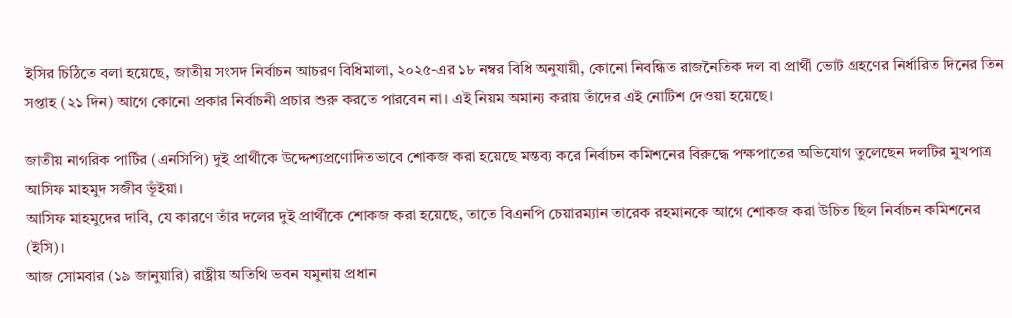ইসির চিঠিতে বলা হয়েছে, জাতীয় সংসদ নির্বাচন আচরণ বিধিমালা, ২০২৫-এর ১৮ নম্বর বিধি অনুযায়ী, কোনো নিবন্ধিত রাজনৈতিক দল বা প্রার্থী ভোট গ্রহণের নির্ধারিত দিনের তিন সপ্তাহ (২১ দিন) আগে কোনো প্রকার নির্বাচনী প্রচার শুরু করতে পারবেন না। এই নিয়ম অমান্য করায় তাঁদের এই নোটিশ দেওয়া হয়েছে।

জাতীয় নাগরিক পার্টির (এনসিপি) দুই প্রার্থীকে উদ্দেশ্যপ্রণোদিতভাবে শোকজ করা হয়েছে মন্তব্য করে নির্বাচন কমিশনের বিরুদ্ধে পক্ষপাতের অভিযোগ তুলেছেন দলটির মুখপাত্র আসিফ মাহমুদ সজীব ভূঁইয়া।
আসিফ মাহমুদের দাবি, যে কারণে তাঁর দলের দুই প্রার্থীকে শোকজ করা হয়েছে, তাতে বিএনপি চেয়ারম্যান তারেক রহমানকে আগে শোকজ করা উচিত ছিল নির্বাচন কমিশনের (ইসি)।
আজ সোমবার (১৯ জানুয়ারি) রাষ্ট্রীয় অতিথি ভবন যমুনায় প্রধান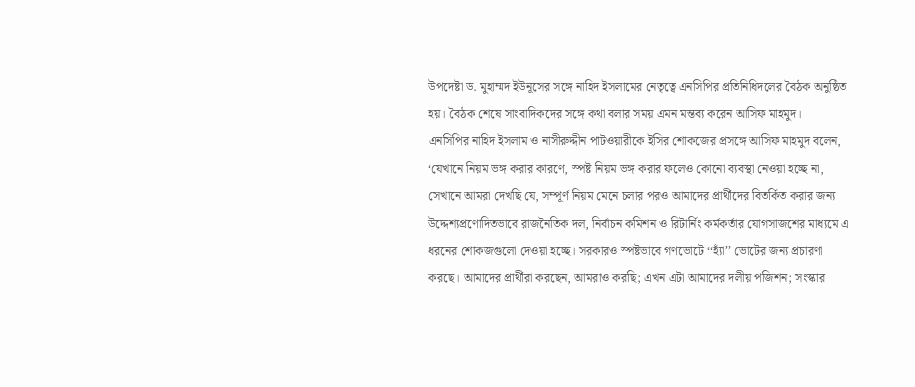উপদেষ্টা ড. মুহাম্মদ ইউনূসের সঙ্গে নাহিদ ইসলামের নেতৃত্বে এনসিপির প্রতিনিধিদলের বৈঠক অনুষ্ঠিত হয়। বৈঠক শেষে সাংবাদিকদের সঙ্গে কথা বলার সময় এমন মন্তব্য করেন আসিফ মাহমুদ।
এনসিপির নাহিদ ইসলাম ও নাসীরুদ্দীন পাটওয়ারীকে ইসির শোকজের প্রসঙ্গে আসিফ মাহমুদ বলেন, ‘যেখানে নিয়ম ভঙ্গ করার কারণে, স্পষ্ট নিয়ম ভঙ্গ করার ফলেও কোনো ব্যবস্থা নেওয়া হচ্ছে না, সেখানে আমরা দেখছি যে, সম্পূর্ণ নিয়ম মেনে চলার পরও আমাদের প্রার্থীদের বিতর্কিত করার জন্য উদ্দেশ্যপ্রণোদিতভাবে রাজনৈতিক দল, নির্বাচন কমিশন ও রিটার্নিং কর্মকর্তার যোগসাজশের মাধ্যমে এ ধরনের শোকজগুলো দেওয়া হচ্ছে। সরকারও স্পষ্টভাবে গণভোটে ‘‘হ্যাঁ’’ ভোটের জন্য প্রচারণা করছে। আমাদের প্রার্থীরা করছেন, আমরাও করছি; এখন এটা আমাদের দলীয় পজিশন; সংস্কার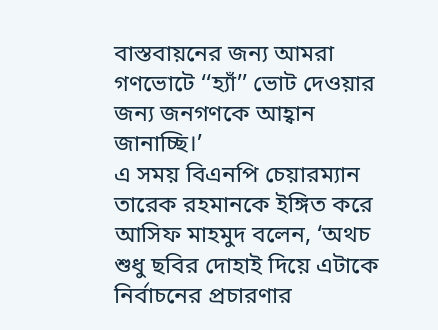বাস্তবায়নের জন্য আমরা গণভোটে ‘‘হ্যাঁ’’ ভোট দেওয়ার জন্য জনগণকে আহ্বান জানাচ্ছি।’
এ সময় বিএনপি চেয়ারম্যান তারেক রহমানকে ইঙ্গিত করে আসিফ মাহমুদ বলেন, ‘অথচ শুধু ছবির দোহাই দিয়ে এটাকে নির্বাচনের প্রচারণার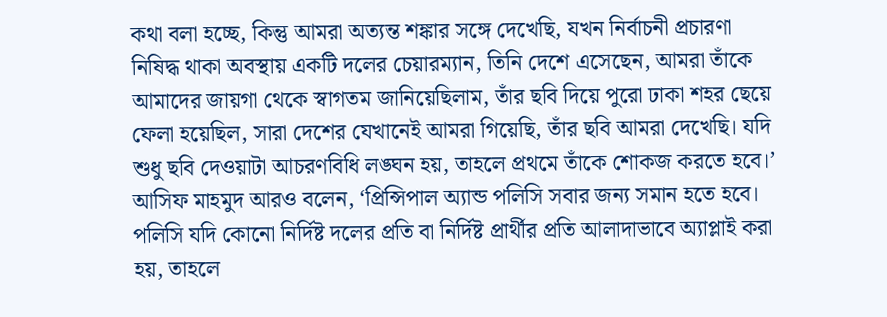কথা বলা হচ্ছে, কিন্তু আমরা অত্যন্ত শঙ্কার সঙ্গে দেখেছি, যখন নির্বাচনী প্রচারণা নিষিদ্ধ থাকা অবস্থায় একটি দলের চেয়ারম্যান, তিনি দেশে এসেছেন, আমরা তাঁকে আমাদের জায়গা থেকে স্বাগতম জানিয়েছিলাম, তাঁর ছবি দিয়ে পুরো ঢাকা শহর ছেয়ে ফেলা হয়েছিল, সারা দেশের যেখানেই আমরা গিয়েছি, তাঁর ছবি আমরা দেখেছি। যদি শুধু ছবি দেওয়াটা আচরণবিধি লঙ্ঘন হয়, তাহলে প্রথমে তাঁকে শোকজ করতে হবে।’
আসিফ মাহমুদ আরও বলেন, ‘প্রিন্সিপাল অ্যান্ড পলিসি সবার জন্য সমান হতে হবে। পলিসি যদি কোনো নির্দিষ্ট দলের প্রতি বা নির্দিষ্ট প্রার্থীর প্রতি আলাদাভাবে অ্যাপ্লাই করা হয়, তাহলে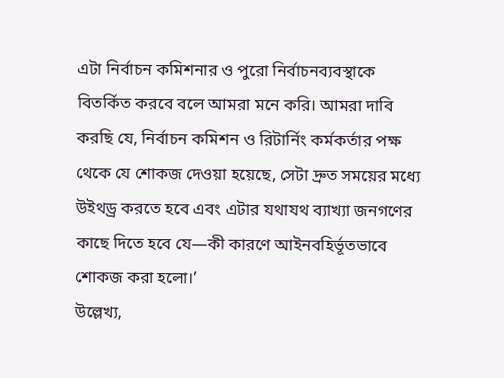এটা নির্বাচন কমিশনার ও পুরো নির্বাচনব্যবস্থাকে বিতর্কিত করবে বলে আমরা মনে করি। আমরা দাবি করছি যে, নির্বাচন কমিশন ও রিটার্নিং কর্মকর্তার পক্ষ থেকে যে শোকজ দেওয়া হয়েছে, সেটা দ্রুত সময়ের মধ্যে উইথড্র করতে হবে এবং এটার যথাযথ ব্যাখ্যা জনগণের কাছে দিতে হবে যে—কী কারণে আইনবহির্ভূতভাবে শোকজ করা হলো।’
উল্লেখ্য,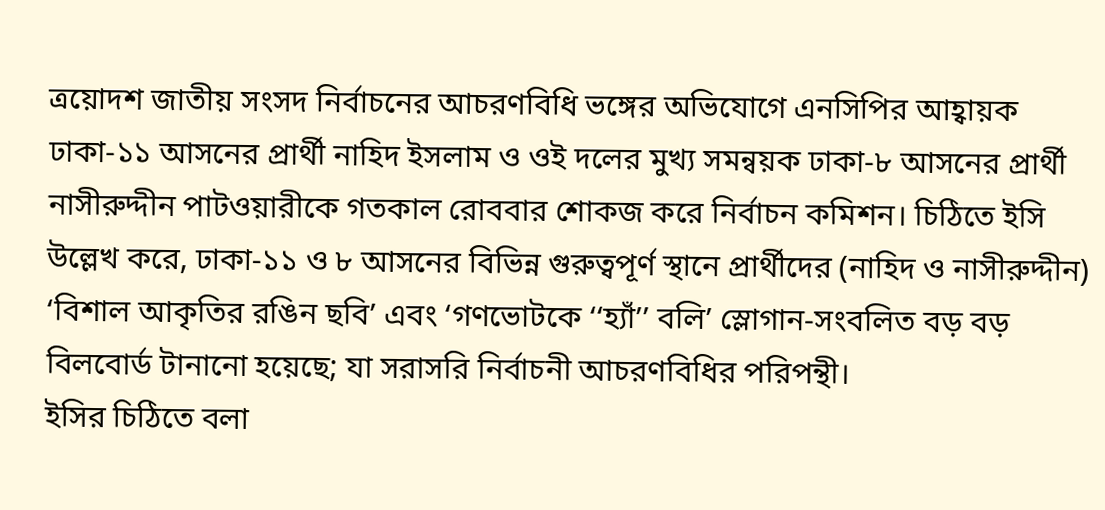ত্রয়োদশ জাতীয় সংসদ নির্বাচনের আচরণবিধি ভঙ্গের অভিযোগে এনসিপির আহ্বায়ক ঢাকা-১১ আসনের প্রার্থী নাহিদ ইসলাম ও ওই দলের মুখ্য সমন্বয়ক ঢাকা-৮ আসনের প্রার্থী নাসীরুদ্দীন পাটওয়ারীকে গতকাল রোববার শোকজ করে নির্বাচন কমিশন। চিঠিতে ইসি উল্লেখ করে, ঢাকা-১১ ও ৮ আসনের বিভিন্ন গুরুত্বপূর্ণ স্থানে প্রার্থীদের (নাহিদ ও নাসীরুদ্দীন) ‘বিশাল আকৃতির রঙিন ছবি’ এবং ‘গণভোটকে ‘‘হ্যাঁ’’ বলি’ স্লোগান-সংবলিত বড় বড় বিলবোর্ড টানানো হয়েছে; যা সরাসরি নির্বাচনী আচরণবিধির পরিপন্থী।
ইসির চিঠিতে বলা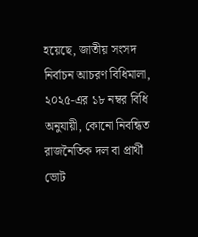হয়েছে, জাতীয় সংসদ নির্বাচন আচরণ বিধিমালা, ২০২৫-এর ১৮ নম্বর বিধি অনুযায়ী, কোনো নিবন্ধিত রাজনৈতিক দল বা প্রার্থী ভোট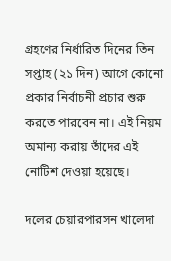গ্রহণের নির্ধারিত দিনের তিন সপ্তাহ (২১ দিন) আগে কোনো প্রকার নির্বাচনী প্রচার শুরু করতে পারবেন না। এই নিয়ম অমান্য করায় তাঁদের এই নোটিশ দেওয়া হয়েছে।

দলের চেয়ারপারসন খালেদা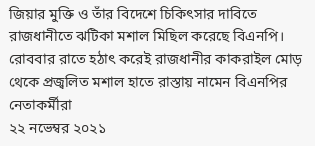জিয়ার মুক্তি ও তাঁর বিদেশে চিকিৎসার দাবিতে রাজধানীতে ঝটিকা মশাল মিছিল করেছে বিএনপি। রোববার রাতে হঠাৎ করেই রাজধানীর কাকরাইল মোড় থেকে প্রজ্বলিত মশাল হাতে রাস্তায় নামেন বিএনপির নেতাকর্মীরা
২২ নভেম্বর ২০২১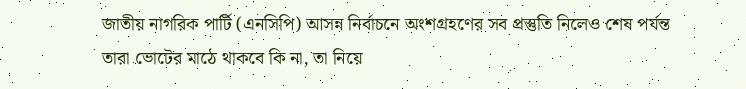জাতীয় নাগরিক পার্টি (এনসিপি) আসন্ন নির্বাচনে অংশগ্রহণের সব প্রস্তুতি নিলেও শেষ পর্যন্ত তারা ভোটের মাঠে থাকবে কি না, তা নিয়ে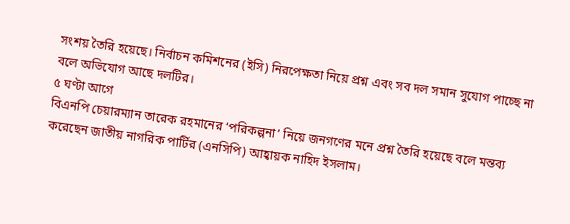সংশয় তৈরি হয়েছে। নির্বাচন কমিশনের (ইসি) নিরপেক্ষতা নিয়ে প্রশ্ন এবং সব দল সমান সুযোগ পাচ্ছে না বলে অভিযোগ আছে দলটির।
৫ ঘণ্টা আগে
বিএনপি চেয়ারম্যান তারেক রহমানের ‘পরিকল্পনা’ নিয়ে জনগণের মনে প্রশ্ন তৈরি হয়েছে বলে মন্তব্য করেছেন জাতীয় নাগরিক পার্টির (এনসিপি) আহ্বায়ক নাহিদ ইসলাম।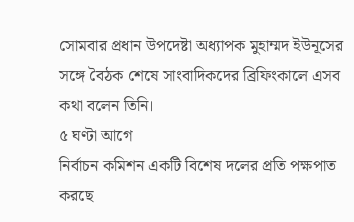সোমবার প্রধান উপদেষ্টা অধ্যাপক মুহাম্মদ ইউনূসের সঙ্গে বৈঠক শেষে সাংবাদিকদের ব্রিফিংকালে এসব কথা বলেন তিনি।
৫ ঘণ্টা আগে
নির্বাচন কমিশন একটি বিশেষ দলের প্রতি পক্ষপাত করছে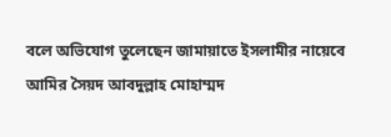বলে অভিযোগ তুলেছেন জামায়াতে ইসলামীর নায়েবে আমির সৈয়দ আবদুল্লাহ মোহাম্মদ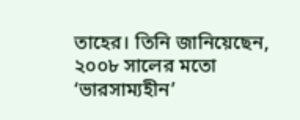তাহের। তিনি জানিয়েছেন, ২০০৮ সালের মতো ‘ভারসাম্যহীন’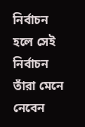নির্বাচন হলে সেই নির্বাচন তাঁরা মেনে নেবেন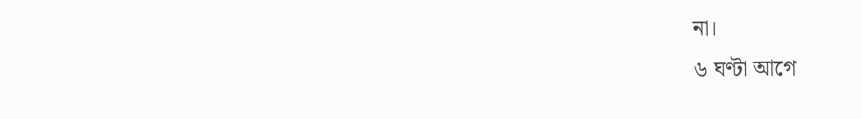না।
৬ ঘণ্টা আগে